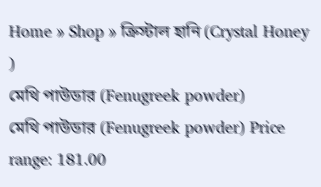Home » Shop » ক্রিস্টাল হানি (Crystal Honey )
মেথি পাউডার (Fenugreek powder)
মেথি পাউডার (Fenugreek powder) Price range: 181.00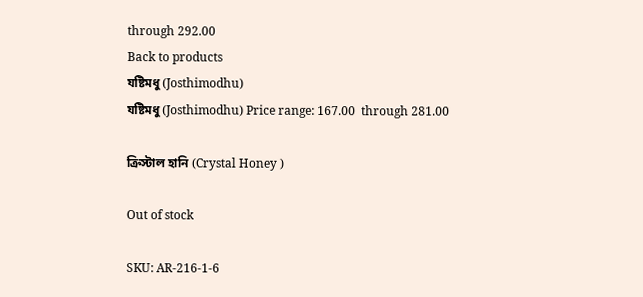through 292.00
Back to products
যষ্টিমধু (Josthimodhu)
যষ্টিমধু (Josthimodhu) Price range: 167.00  through 281.00

ক্রিস্টাল হানি (Crystal Honey )

Out of stock

SKU: AR-216-1-6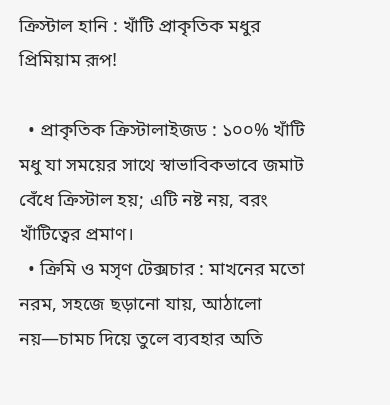ক্রিস্টাল হানি : খাঁটি প্রাকৃতিক মধুর প্রিমিয়াম রূপ!

  • প্রাকৃতিক ক্রিস্টালাইজড : ১০০% খাঁটি মধু যা সময়ের সাথে স্বাভাবিকভাবে জমাট বেঁধে ক্রিস্টাল হয়; এটি নষ্ট নয়, বরং খাঁটিত্বের প্রমাণ।
  • ক্রিমি ও মসৃণ টেক্সচার : মাখনের মতো নরম, সহজে ছড়ানো যায়, আঠালো নয়—চামচ দিয়ে তুলে ব্যবহার অতি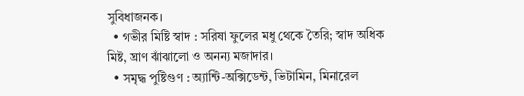সুবিধাজনক।
  • গভীর মিষ্টি স্বাদ : সরিষা ফুলের মধু থেকে তৈরি; স্বাদ অধিক মিষ্ট, ঘ্রাণ ঝাঁঝালো ও অনন্য মজাদার।
  • সমৃদ্ধ পুষ্টিগুণ : অ্যান্টি-অক্সিডেন্ট, ভিটামিন, মিনারেল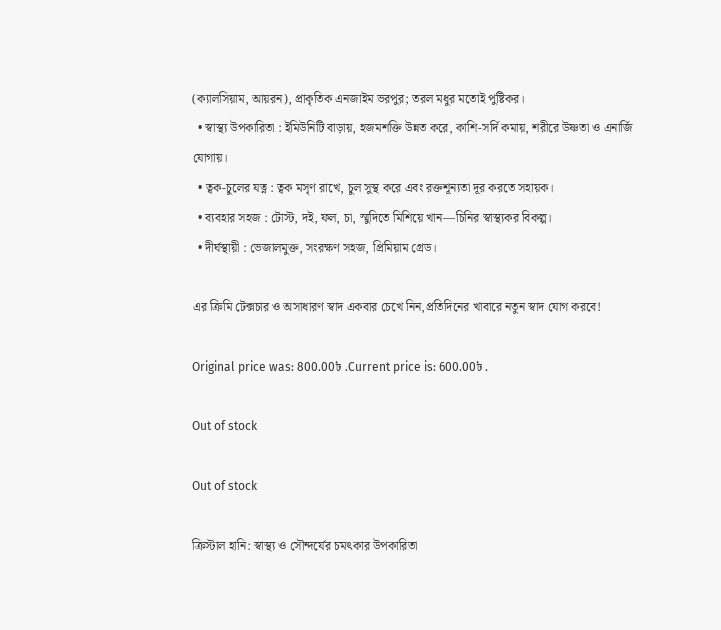(ক্যালসিয়াম, আয়রন), প্রাকৃতিক এনজাইম ভরপুর; তরল মধুর মতোই পুষ্টিকর।
  • স্বাস্থ্য উপকারিতা : ইমিউনিটি বাড়ায়, হজমশক্তি উন্নত করে, কাশি-সর্দি কমায়, শরীরে উষ্ণতা ও এনার্জি যোগায়।
  • ত্বক-চুলের যত্ন : ত্বক মসৃণ রাখে, চুল সুস্থ করে এবং রক্তশূন্যতা দূর করতে সহায়ক।
  • ব্যবহার সহজ : টোস্ট, দই, ফল, চা, স্মুদিতে মিশিয়ে খান—চিনির স্বাস্থ্যকর বিকল্প।
  • দীর্ঘস্থায়ী : ভেজালমুক্ত, সংরক্ষণ সহজ, প্রিমিয়াম গ্রেড।

এর ক্রিমি টেক্সচার ও অসাধারণ স্বাদ একবার চেখে নিন,প্রতিদিনের খাবারে নতুন স্বাদ যোগ করবে!

Original price was: 800.00৳ .Current price is: 600.00৳ .

Out of stock

Out of stock

ক্রিস্টাল হানি: স্বাস্থ্য ও সৌন্দর্যের চমৎকার উপকারিতা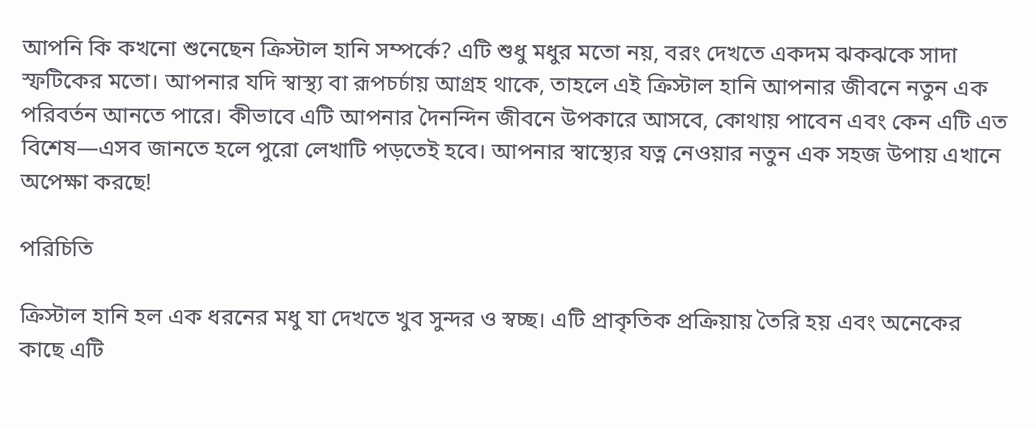আপনি কি কখনো শুনেছেন ক্রিস্টাল হানি সম্পর্কে? এটি শুধু মধুর মতো নয়, বরং দেখতে একদম ঝকঝকে সাদা স্ফটিকের মতো। আপনার যদি স্বাস্থ্য বা রূপচর্চায় আগ্রহ থাকে, তাহলে এই ক্রিস্টাল হানি আপনার জীবনে নতুন এক পরিবর্তন আনতে পারে। কীভাবে এটি আপনার দৈনন্দিন জীবনে উপকারে আসবে, কোথায় পাবেন এবং কেন এটি এত বিশেষ—এসব জানতে হলে পুরো লেখাটি পড়তেই হবে। আপনার স্বাস্থ্যের যত্ন নেওয়ার নতুন এক সহজ উপায় এখানে অপেক্ষা করছে!

পরিচিতি

ক্রিস্টাল হানি হল এক ধরনের মধু যা দেখতে খুব সুন্দর ও স্বচ্ছ। এটি প্রাকৃতিক প্রক্রিয়ায় তৈরি হয় এবং অনেকের কাছে এটি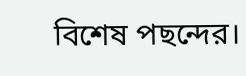বিশেষ পছন্দের।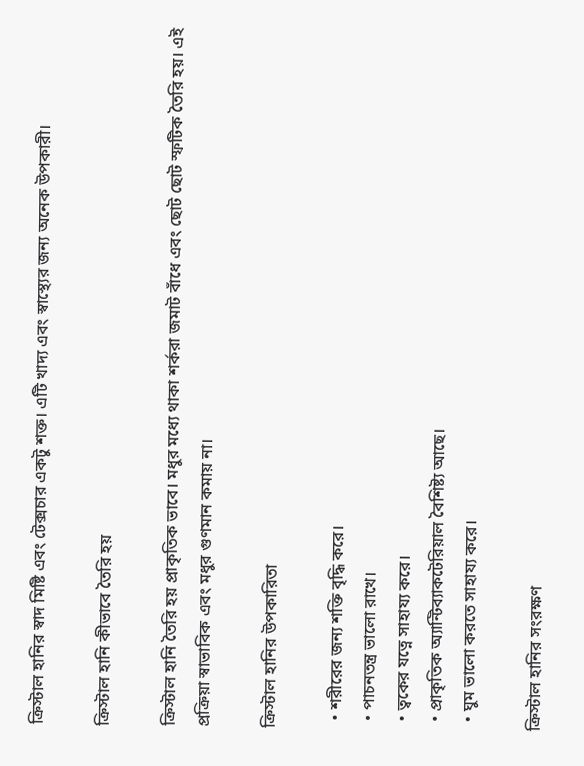ক্রিস্টাল হানির স্বাদ মিষ্টি এবং টেক্সচার একটু শক্ত। এটি খাদ্য এবং স্বাস্থ্যের জন্য অনেক উপকারী।

ক্রিস্টাল হানি কীভাবে তৈরি হয়

ক্রিস্টাল হানি তৈরি হয় প্রাকৃতিক ভাবে। মধুর মধ্যে থাকা শর্করা জমাট বাঁধে এবং ছোট ছোট স্ফটিক তৈরি হয়। এই প্রক্রিয়া স্বাভাবিক এবং মধুর গুণমান কমায় না।

ক্রিস্টাল হানির উপকারিতা

  • শরীরের জন্য শক্তি বৃদ্ধি করে।
  • পাচনতন্ত্র ভালো রাখে।
  • ত্বকের যত্নে সাহায্য করে।
  • প্রাকৃতিক অ্যান্টিব্যাকটেরিয়াল বৈশিষ্ট্য আছে।
  • ঘুম ভালো করতে সাহায্য করে।

ক্রিস্টাল হানির সংরক্ষণ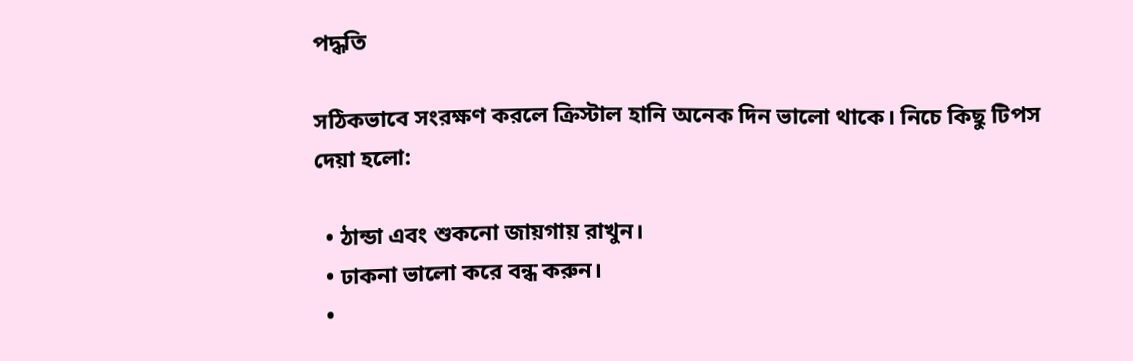পদ্ধতি

সঠিকভাবে সংরক্ষণ করলে ক্রিস্টাল হানি অনেক দিন ভালো থাকে। নিচে কিছু টিপস দেয়া হলো:

  • ঠান্ডা এবং শুকনো জায়গায় রাখুন।
  • ঢাকনা ভালো করে বন্ধ করুন।
  •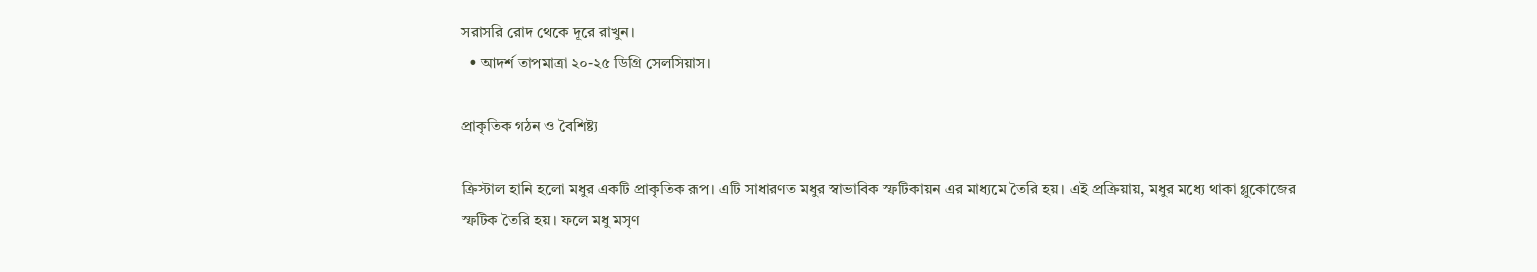সরাসরি রোদ থেকে দূরে রাখুন।
  • আদর্শ তাপমাত্রা ২০-২৫ ডিগ্রি সেলসিয়াস।

প্রাকৃতিক গঠন ও বৈশিষ্ট্য

ক্রিস্টাল হানি হলো মধুর একটি প্রাকৃতিক রূপ। এটি সাধারণত মধুর স্বাভাবিক স্ফটিকায়ন এর মাধ্যমে তৈরি হয়। এই প্রক্রিয়ায়, মধুর মধ্যে থাকা গ্লুকোজের স্ফটিক তৈরি হয়। ফলে মধু মসৃণ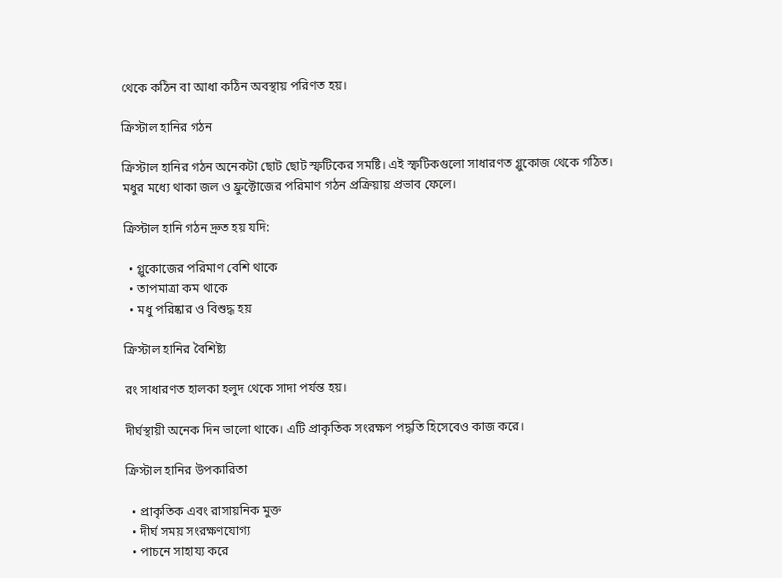থেকে কঠিন বা আধা কঠিন অবস্থায় পরিণত হয়।

ক্রিস্টাল হানির গঠন

ক্রিস্টাল হানির গঠন অনেকটা ছোট ছোট স্ফটিকের সমষ্টি। এই স্ফটিকগুলো সাধারণত গ্লুকোজ থেকে গঠিত। মধুর মধ্যে থাকা জল ও ফ্রুক্টোজের পরিমাণ গঠন প্রক্রিয়ায় প্রভাব ফেলে।

ক্রিস্টাল হানি গঠন দ্রুত হয় যদি:

  • গ্লুকোজের পরিমাণ বেশি থাকে
  • তাপমাত্রা কম থাকে
  • মধু পরিষ্কার ও বিশুদ্ধ হয়

ক্রিস্টাল হানির বৈশিষ্ট্য

রং সাধারণত হালকা হলুদ থেকে সাদা পর্যন্ত হয়।

দীর্ঘস্থায়ী অনেক দিন ভালো থাকে। এটি প্রাকৃতিক সংরক্ষণ পদ্ধতি হিসেবেও কাজ করে।

ক্রিস্টাল হানির উপকারিতা

  • প্রাকৃতিক এবং রাসায়নিক মুক্ত
  • দীর্ঘ সময় সংরক্ষণযোগ্য
  • পাচনে সাহায্য করে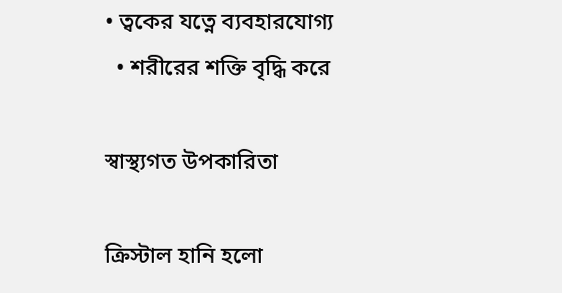• ত্বকের যত্নে ব্যবহারযোগ্য
  • শরীরের শক্তি বৃদ্ধি করে

স্বাস্থ্যগত উপকারিতা

ক্রিস্টাল হানি হলো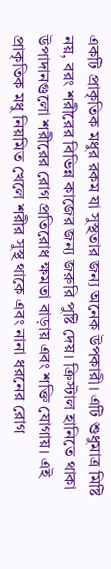একটি প্রাকৃতিক মধুর রকম যা সুস্থতার জন্য অনেক উপকারী। এটি শুধুমাত্র মিষ্টি নয়, বরং শরীরের বিভিন্ন কাজের জন্য জরুরি পুষ্টি দেয়। ক্রিস্টাল হানিতে থাকা উপাদানগুলো শরীরের রোগ প্রতিরোধ ক্ষমতা বাড়ায় এবং শক্তি যোগায়। এই প্রাকৃতিক মধু নিয়মিত খেলে শরীর সুস্থ থাকে এবং নানা ধরনের রোগ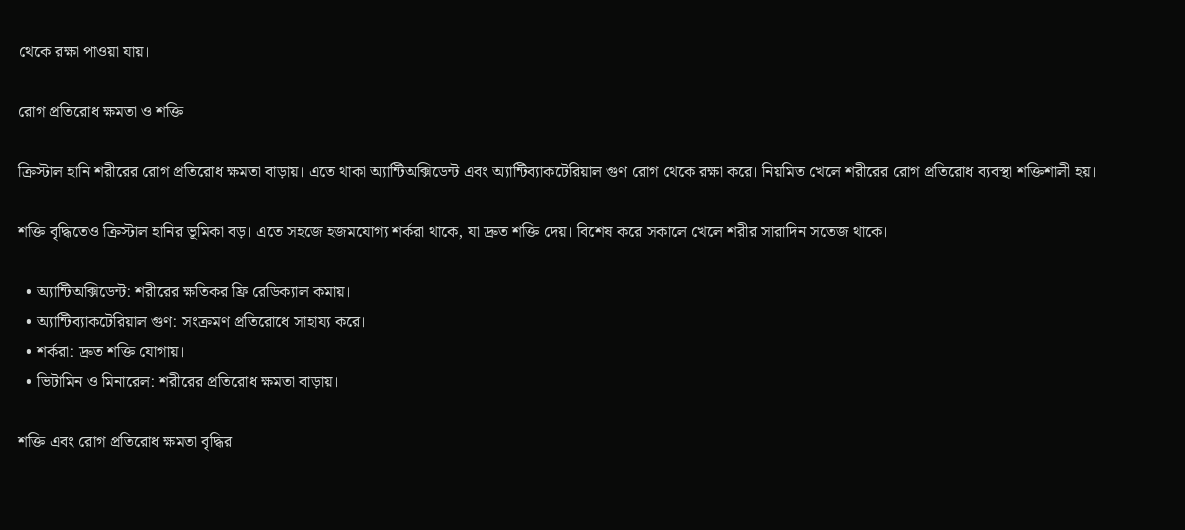থেকে রক্ষা পাওয়া যায়।

রোগ প্রতিরোধ ক্ষমতা ও শক্তি

ক্রিস্টাল হানি শরীরের রোগ প্রতিরোধ ক্ষমতা বাড়ায়। এতে থাকা অ্যান্টিঅক্সিডেন্ট এবং অ্যান্টিব্যাকটেরিয়াল গুণ রোগ থেকে রক্ষা করে। নিয়মিত খেলে শরীরের রোগ প্রতিরোধ ব্যবস্থা শক্তিশালী হয়।

শক্তি বৃদ্ধিতেও ক্রিস্টাল হানির ভূমিকা বড়। এতে সহজে হজমযোগ্য শর্করা থাকে, যা দ্রুত শক্তি দেয়। বিশেষ করে সকালে খেলে শরীর সারাদিন সতেজ থাকে।

  • অ্যান্টিঅক্সিডেন্ট: শরীরের ক্ষতিকর ফ্রি রেডিক্যাল কমায়।
  • অ্যান্টিব্যাকটেরিয়াল গুণ: সংক্রমণ প্রতিরোধে সাহায্য করে।
  • শর্করা: দ্রুত শক্তি যোগায়।
  • ভিটামিন ও মিনারেল: শরীরের প্রতিরোধ ক্ষমতা বাড়ায়।

শক্তি এবং রোগ প্রতিরোধ ক্ষমতা বৃদ্ধির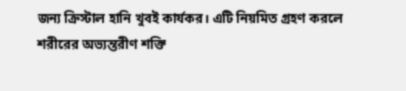জন্য ক্রিস্টাল হানি খুবই কার্যকর। এটি নিয়মিত গ্রহণ করলে শরীরের অভ্যন্তরীণ শক্তি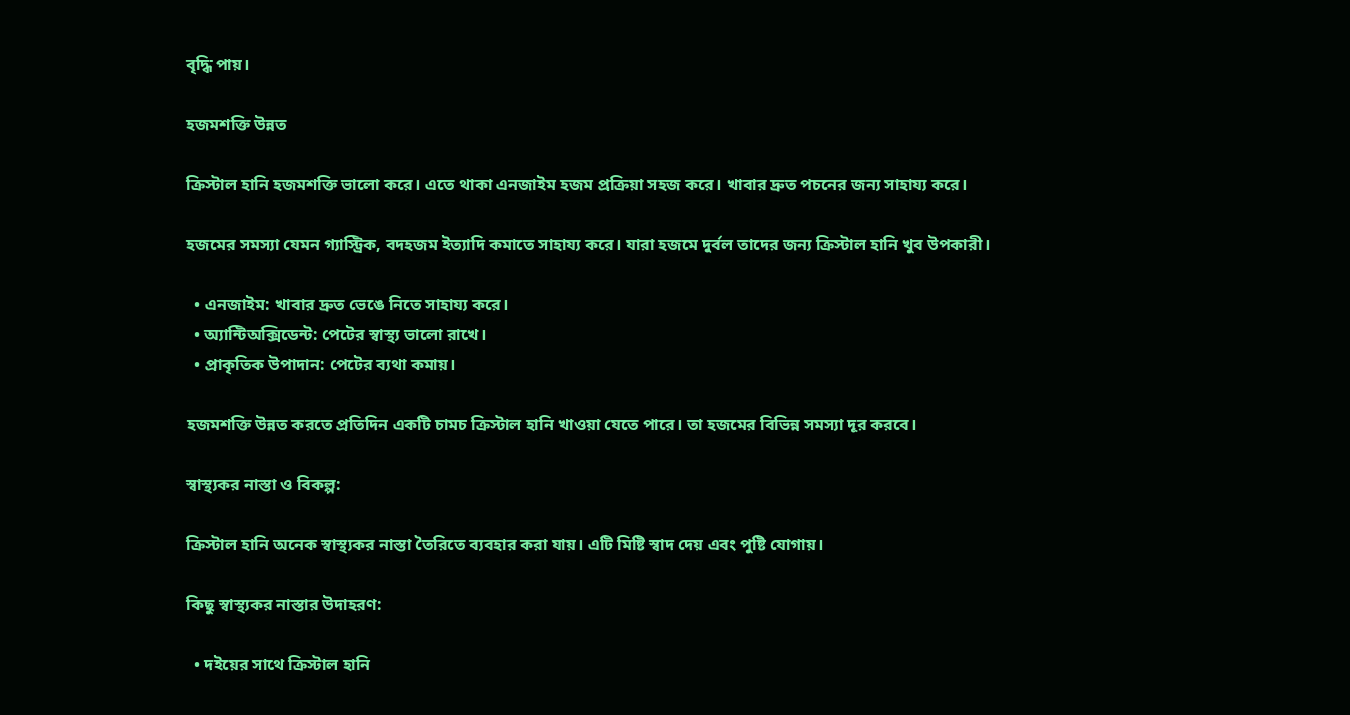বৃদ্ধি পায়।

হজমশক্তি উন্নত

ক্রিস্টাল হানি হজমশক্তি ভালো করে। এতে থাকা এনজাইম হজম প্রক্রিয়া সহজ করে। খাবার দ্রুত পচনের জন্য সাহায্য করে।

হজমের সমস্যা যেমন গ্যাস্ট্রিক, বদহজম ইত্যাদি কমাতে সাহায্য করে। যারা হজমে দুর্বল তাদের জন্য ক্রিস্টাল হানি খুব উপকারী।

  • এনজাইম: খাবার দ্রুত ভেঙে নিতে সাহায্য করে।
  • অ্যান্টিঅক্সিডেন্ট: পেটের স্বাস্থ্য ভালো রাখে।
  • প্রাকৃতিক উপাদান: পেটের ব্যথা কমায়।

হজমশক্তি উন্নত করতে প্রতিদিন একটি চামচ ক্রিস্টাল হানি খাওয়া যেতে পারে। তা হজমের বিভিন্ন সমস্যা দূর করবে।

স্বাস্থ্যকর নাস্তা ও বিকল্প:

ক্রিস্টাল হানি অনেক স্বাস্থ্যকর নাস্তা তৈরিতে ব্যবহার করা যায়। এটি মিষ্টি স্বাদ দেয় এবং পুষ্টি যোগায়।

কিছু স্বাস্থ্যকর নাস্তার উদাহরণ:

  • দইয়ের সাথে ক্রিস্টাল হানি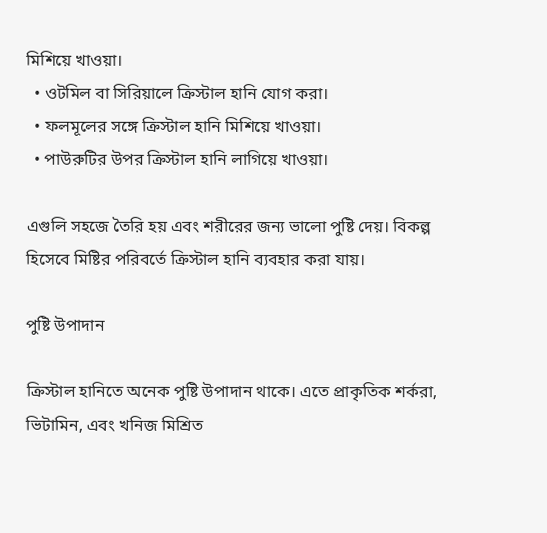মিশিয়ে খাওয়া।
  • ওটমিল বা সিরিয়ালে ক্রিস্টাল হানি যোগ করা।
  • ফলমূলের সঙ্গে ক্রিস্টাল হানি মিশিয়ে খাওয়া।
  • পাউরুটির উপর ক্রিস্টাল হানি লাগিয়ে খাওয়া।

এগুলি সহজে তৈরি হয় এবং শরীরের জন্য ভালো পুষ্টি দেয়। বিকল্প হিসেবে মিষ্টির পরিবর্তে ক্রিস্টাল হানি ব্যবহার করা যায়।

পুষ্টি উপাদান

ক্রিস্টাল হানিতে অনেক পুষ্টি উপাদান থাকে। এতে প্রাকৃতিক শর্করা, ভিটামিন, এবং খনিজ মিশ্রিত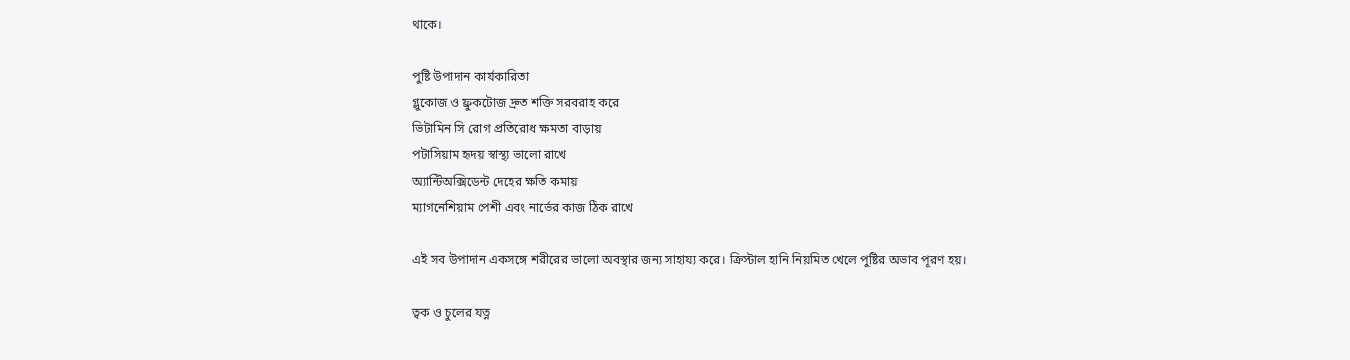থাকে।

পুষ্টি উপাদান কার্যকারিতা
গ্লুকোজ ও ফ্রুকটোজ দ্রুত শক্তি সরবরাহ করে
ভিটামিন সি রোগ প্রতিরোধ ক্ষমতা বাড়ায়
পটাসিয়াম হৃদয় স্বাস্থ্য ভালো রাখে
অ্যান্টিঅক্সিডেন্ট দেহের ক্ষতি কমায়
ম্যাগনেশিয়াম পেশী এবং নার্ভের কাজ ঠিক রাখে

এই সব উপাদান একসঙ্গে শরীরের ভালো অবস্থার জন্য সাহায্য করে। ক্রিস্টাল হানি নিয়মিত খেলে পুষ্টির অভাব পূরণ হয়।

ত্বক ও চুলের যত্ন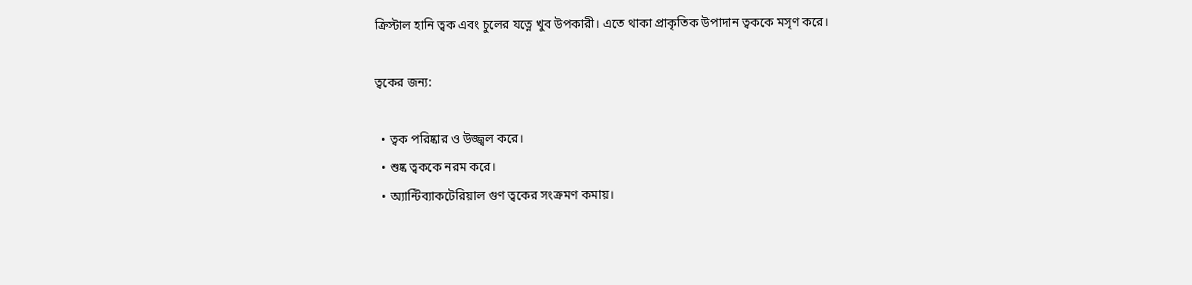ক্রিস্টাল হানি ত্বক এবং চুলের যত্নে খুব উপকারী। এতে থাকা প্রাকৃতিক উপাদান ত্বককে মসৃণ করে।

ত্বকের জন্য:

  • ত্বক পরিষ্কার ও উজ্জ্বল করে।
  • শুষ্ক ত্বককে নরম করে।
  • অ্যান্টিব্যাকটেরিয়াল গুণ ত্বকের সংক্রমণ কমায়।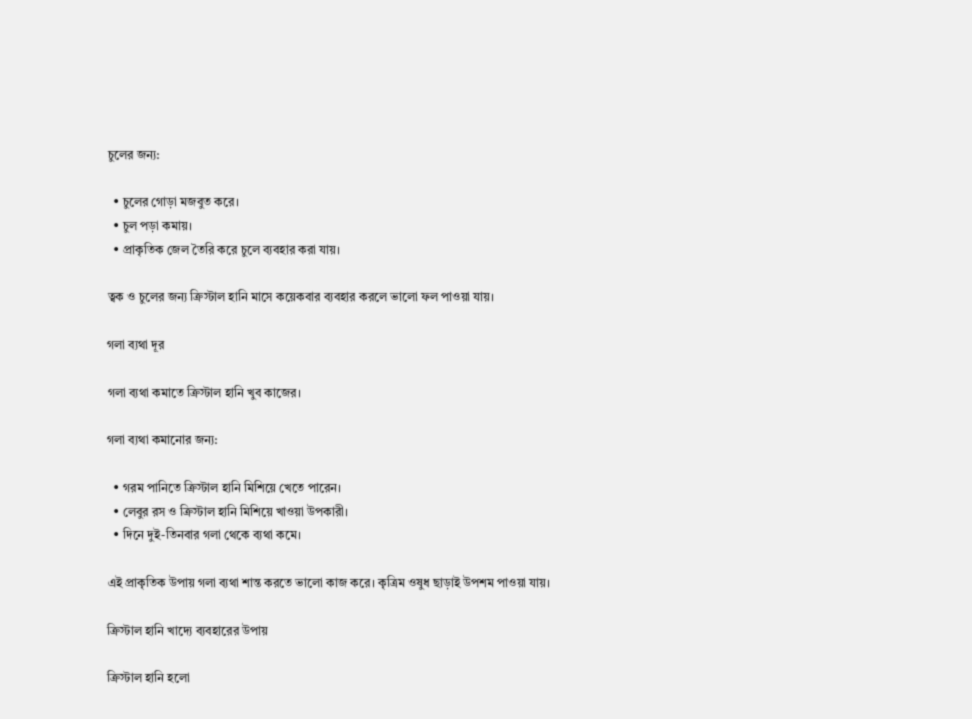চুলের জন্য:

  • চুলের গোড়া মজবুত করে।
  • চুল পড়া কমায়।
  • প্রাকৃতিক জেল তৈরি করে চুলে ব্যবহার করা যায়।

ত্বক ও চুলের জন্য ক্রিস্টাল হানি মাসে কয়েকবার ব্যবহার করলে ভালো ফল পাওয়া যায়।

গলা ব্যথা দূর

গলা ব্যথা কমাতে ক্রিস্টাল হানি খুব কাজের।

গলা ব্যথা কমানোর জন্য:

  • গরম পানিতে ক্রিস্টাল হানি মিশিয়ে খেতে পারেন।
  • লেবুর রস ও ক্রিস্টাল হানি মিশিয়ে খাওয়া উপকারী।
  • দিনে দুই-তিনবার গলা থেকে ব্যথা কমে।

এই প্রাকৃতিক উপায় গলা ব্যথা শান্ত করতে ভালো কাজ করে। কৃত্রিম ওষুধ ছাড়াই উপশম পাওয়া যায়।

ক্রিস্টাল হানি খাদ্যে ব্যবহারের উপায়

ক্রিস্টাল হানি হলো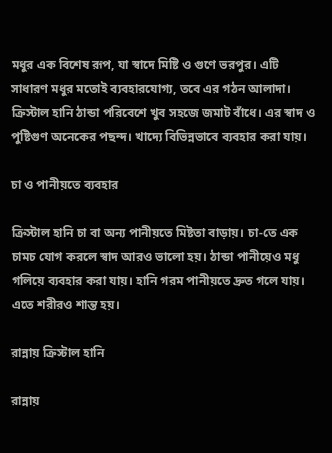মধুর এক বিশেষ রূপ, যা স্বাদে মিষ্টি ও গুণে ভরপুর। এটি সাধারণ মধুর মতোই ব্যবহারযোগ্য, তবে এর গঠন আলাদা। ক্রিস্টাল হানি ঠান্ডা পরিবেশে খুব সহজে জমাট বাঁধে। এর স্বাদ ও পুষ্টিগুণ অনেকের পছন্দ। খাদ্যে বিভিন্নভাবে ব্যবহার করা যায়।

চা ও পানীয়তে ব্যবহার

ক্রিস্টাল হানি চা বা অন্য পানীয়তে মিষ্টতা বাড়ায়। চা-তে এক চামচ যোগ করলে স্বাদ আরও ভালো হয়। ঠান্ডা পানীয়েও মধু গলিয়ে ব্যবহার করা যায়। হানি গরম পানীয়তে দ্রুত গলে যায়। এতে শরীরও শান্ত হয়।

রান্নায় ক্রিস্টাল হানি

রান্নায়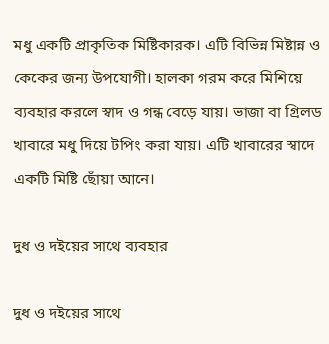মধু একটি প্রাকৃতিক মিষ্টিকারক। এটি বিভিন্ন মিষ্টান্ন ও কেকের জন্য উপযোগী। হালকা গরম করে মিশিয়ে ব্যবহার করলে স্বাদ ও গন্ধ বেড়ে যায়। ভাজা বা গ্রিলড খাবারে মধু দিয়ে টপিং করা যায়। এটি খাবারের স্বাদে একটি মিষ্টি ছোঁয়া আনে।

দুধ ও দইয়ের সাথে ব্যবহার

দুধ ও দইয়ের সাথে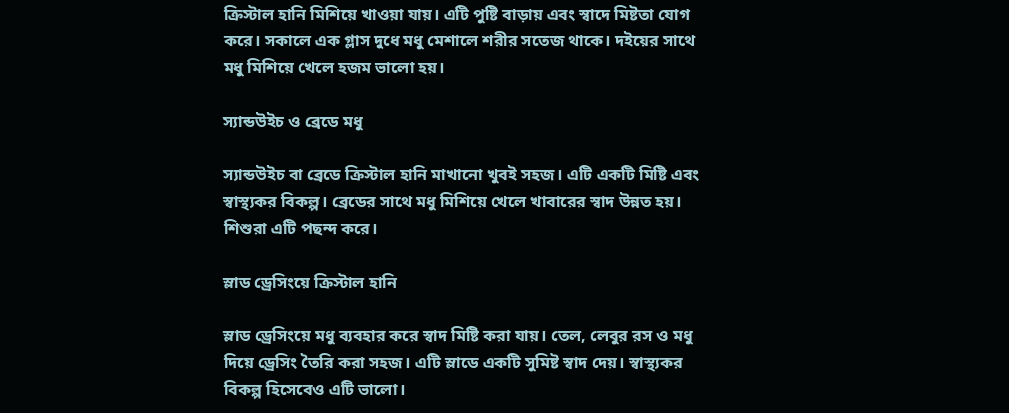ক্রিস্টাল হানি মিশিয়ে খাওয়া যায়। এটি পুষ্টি বাড়ায় এবং স্বাদে মিষ্টতা যোগ করে। সকালে এক গ্লাস দুধে মধু মেশালে শরীর সতেজ থাকে। দইয়ের সাথে মধু মিশিয়ে খেলে হজম ভালো হয়।

স্যান্ডউইচ ও ব্রেডে মধু

স্যান্ডউইচ বা ব্রেডে ক্রিস্টাল হানি মাখানো খুবই সহজ। এটি একটি মিষ্টি এবং স্বাস্থ্যকর বিকল্প। ব্রেডের সাথে মধু মিশিয়ে খেলে খাবারের স্বাদ উন্নত হয়। শিশুরা এটি পছন্দ করে।

স্লাড ড্রেসিংয়ে ক্রিস্টাল হানি

স্লাড ড্রেসিংয়ে মধু ব্যবহার করে স্বাদ মিষ্টি করা যায়। তেল, লেবুর রস ও মধু দিয়ে ড্রেসিং তৈরি করা সহজ। এটি স্লাডে একটি সুমিষ্ট স্বাদ দেয়। স্বাস্থ্যকর বিকল্প হিসেবেও এটি ভালো।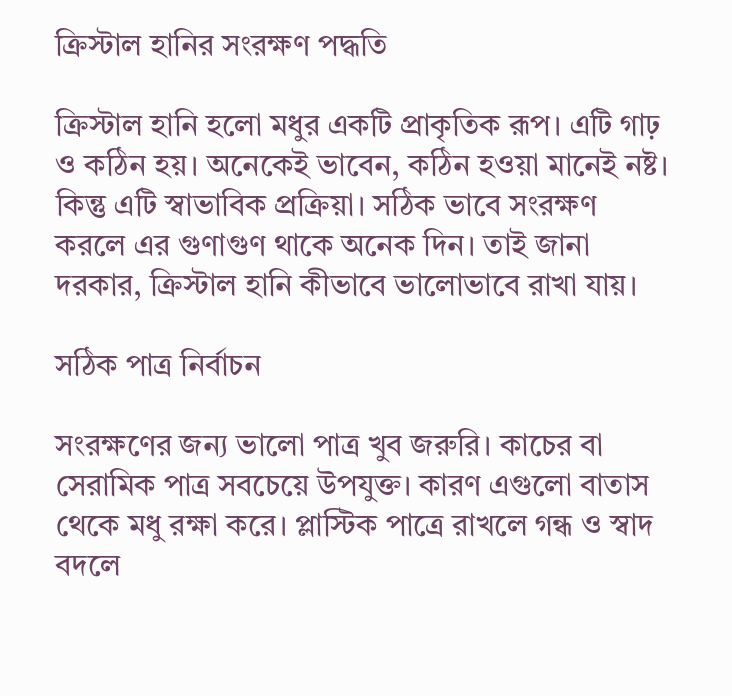ক্রিস্টাল হানির সংরক্ষণ পদ্ধতি

ক্রিস্টাল হানি হলো মধুর একটি প্রাকৃতিক রূপ। এটি গাঢ় ও কঠিন হয়। অনেকেই ভাবেন, কঠিন হওয়া মানেই নষ্ট। কিন্তু এটি স্বাভাবিক প্রক্রিয়া। সঠিক ভাবে সংরক্ষণ করলে এর গুণাগুণ থাকে অনেক দিন। তাই জানা দরকার, ক্রিস্টাল হানি কীভাবে ভালোভাবে রাখা যায়।

সঠিক পাত্র নির্বাচন

সংরক্ষণের জন্য ভালো পাত্র খুব জরুরি। কাচের বা সেরামিক পাত্র সবচেয়ে উপযুক্ত। কারণ এগুলো বাতাস থেকে মধু রক্ষা করে। প্লাস্টিক পাত্রে রাখলে গন্ধ ও স্বাদ বদলে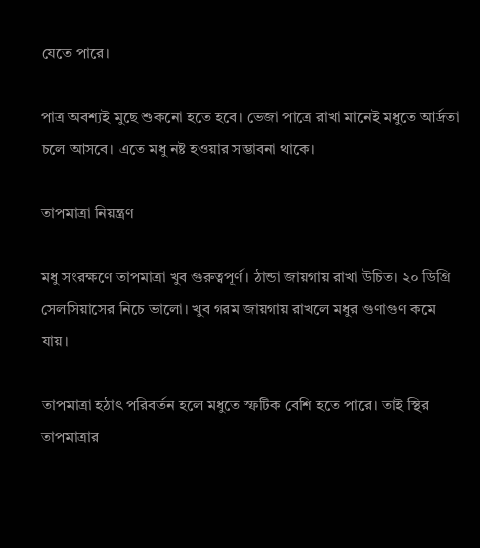যেতে পারে।

পাত্র অবশ্যই মুছে শুকনো হতে হবে। ভেজা পাত্রে রাখা মানেই মধুতে আর্দ্রতা চলে আসবে। এতে মধু নষ্ট হওয়ার সম্ভাবনা থাকে।

তাপমাত্রা নিয়ন্ত্রণ

মধু সংরক্ষণে তাপমাত্রা খুব গুরুত্বপূর্ণ। ঠান্ডা জায়গায় রাখা উচিত। ২০ ডিগ্রি সেলসিয়াসের নিচে ভালো। খুব গরম জায়গায় রাখলে মধুর গুণাগুণ কমে যায়।

তাপমাত্রা হঠাৎ পরিবর্তন হলে মধুতে স্ফটিক বেশি হতে পারে। তাই স্থির তাপমাত্রার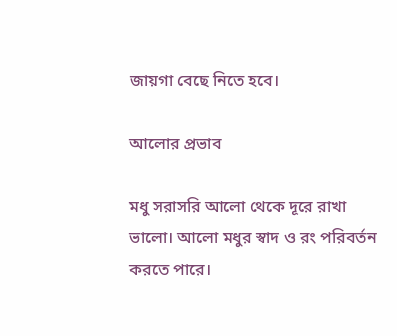জায়গা বেছে নিতে হবে।

আলোর প্রভাব

মধু সরাসরি আলো থেকে দূরে রাখা ভালো। আলো মধুর স্বাদ ও রং পরিবর্তন করতে পারে।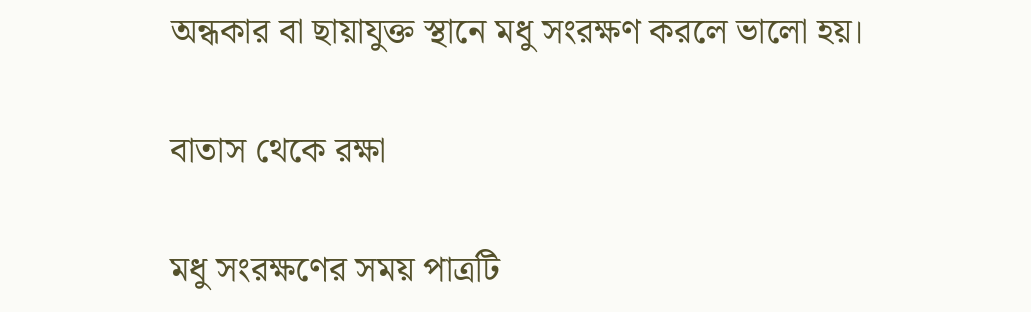অন্ধকার বা ছায়াযুক্ত স্থানে মধু সংরক্ষণ করলে ভালো হয়।

বাতাস থেকে রক্ষা

মধু সংরক্ষণের সময় পাত্রটি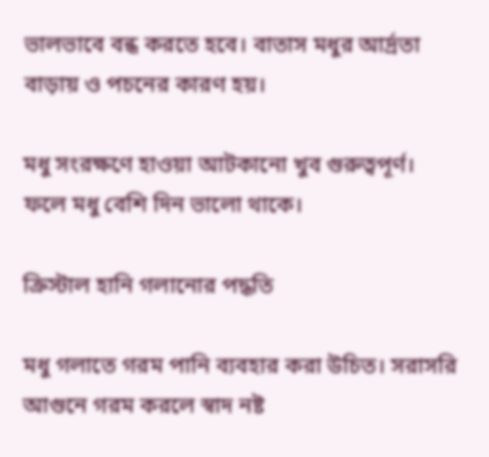ভালভাবে বন্ধ করতে হবে। বাতাস মধুর আর্দ্রতা বাড়ায় ও পচনের কারণ হয়।

মধু সংরক্ষণে হাওয়া আটকানো খুব গুরুত্বপূর্ণ। ফলে মধু বেশি দিন ভালো থাকে।

ক্রিস্টাল হানি গলানোর পদ্ধতি

মধু গলাতে গরম পানি ব্যবহার করা উচিত। সরাসরি আগুনে গরম করলে স্বাদ নষ্ট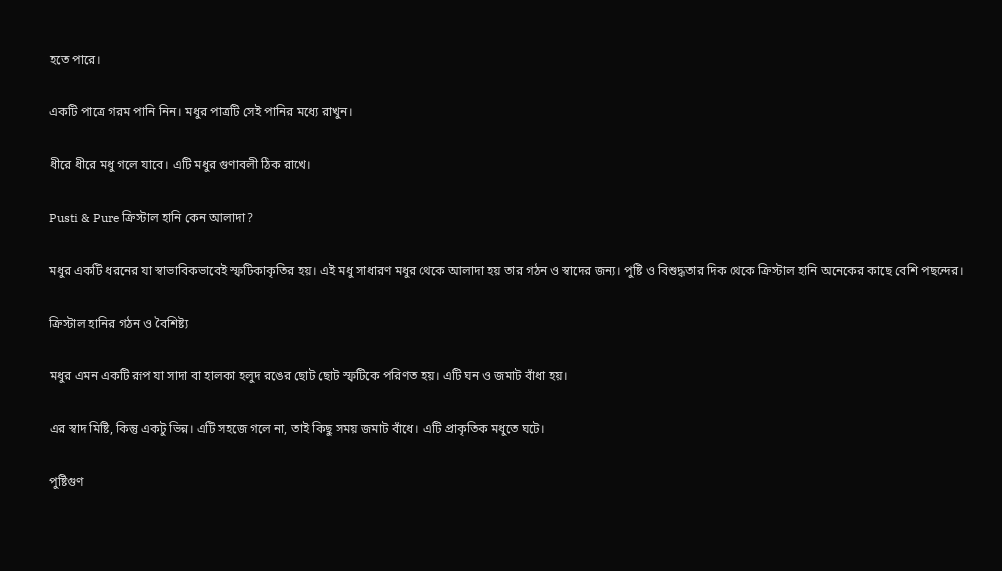হতে পারে।

একটি পাত্রে গরম পানি নিন। মধুর পাত্রটি সেই পানির মধ্যে রাখুন।

ধীরে ধীরে মধু গলে যাবে। এটি মধুর গুণাবলী ঠিক রাখে।

Pusti & Pure ক্রিস্টাল হানি কেন আলাদা?

মধুর একটি ধরনের যা স্বাভাবিকভাবেই স্ফটিকাকৃতির হয়। এই মধু সাধারণ মধুর থেকে আলাদা হয় তার গঠন ও স্বাদের জন্য। পুষ্টি ও বিশুদ্ধতার দিক থেকে ক্রিস্টাল হানি অনেকের কাছে বেশি পছন্দের।

ক্রিস্টাল হানির গঠন ও বৈশিষ্ট্য

মধুর এমন একটি রূপ যা সাদা বা হালকা হলুদ রঙের ছোট ছোট স্ফটিকে পরিণত হয়। এটি ঘন ও জমাট বাঁধা হয়।

এর স্বাদ মিষ্টি, কিন্তু একটু ভিন্ন। এটি সহজে গলে না, তাই কিছু সময় জমাট বাঁধে। এটি প্রাকৃতিক মধুতে ঘটে।

পুষ্টিগুণ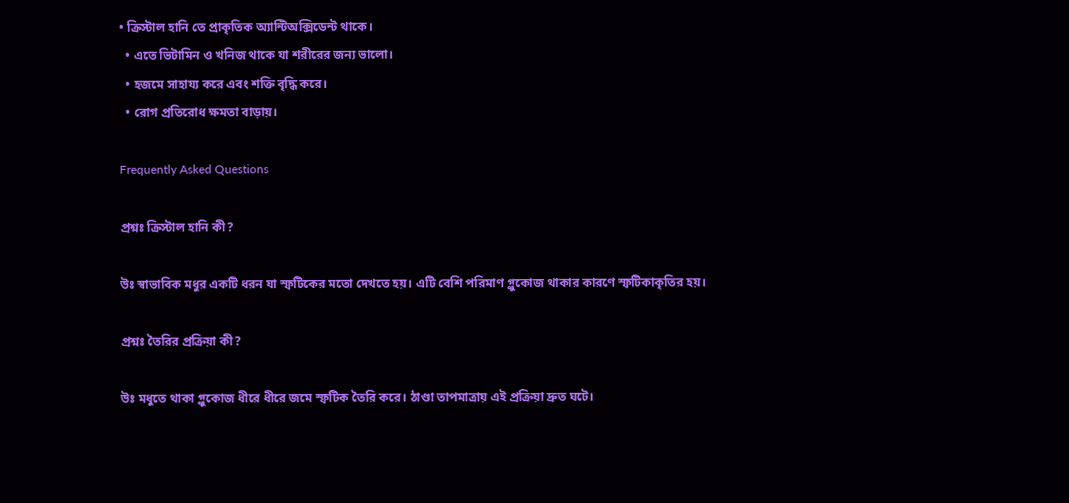• ক্রিস্টাল হানি তে প্রাকৃতিক অ্যান্টিঅক্সিডেন্ট থাকে।
  • এতে ভিটামিন ও খনিজ থাকে যা শরীরের জন্য ভালো।
  • হজমে সাহায্য করে এবং শক্তি বৃদ্ধি করে।
  • রোগ প্রতিরোধ ক্ষমতা বাড়ায়।

Frequently Asked Questions

প্রশ্নঃ ক্রিস্টাল হানি কী?

উঃ স্বাভাবিক মধুর একটি ধরন যা স্ফটিকের মতো দেখতে হয়। এটি বেশি পরিমাণ গ্লুকোজ থাকার কারণে স্ফটিকাকৃতির হয়।

প্রশ্নঃ তৈরির প্রক্রিয়া কী?

উঃ মধুতে থাকা গ্লুকোজ ধীরে ধীরে জমে স্ফটিক তৈরি করে। ঠাণ্ডা তাপমাত্রায় এই প্রক্রিয়া দ্রুত ঘটে।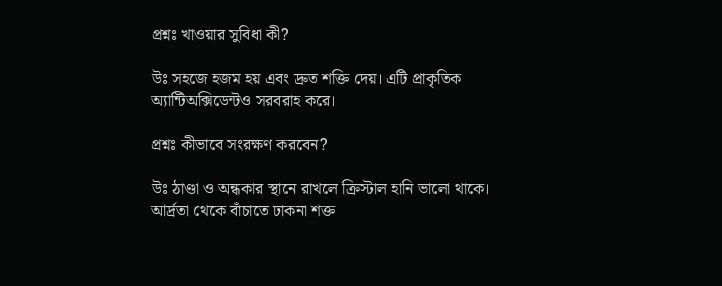প্রশ্নঃ খাওয়ার সুবিধা কী?

উঃ সহজে হজম হয় এবং দ্রুত শক্তি দেয়। এটি প্রাকৃতিক অ্যান্টিঅক্সিডেন্টও সরবরাহ করে।

প্রশ্নঃ কীভাবে সংরক্ষণ করবেন?

উঃ ঠাণ্ডা ও অন্ধকার স্থানে রাখলে ক্রিস্টাল হানি ভালো থাকে। আর্দ্রতা থেকে বাঁচাতে ঢাকনা শক্ত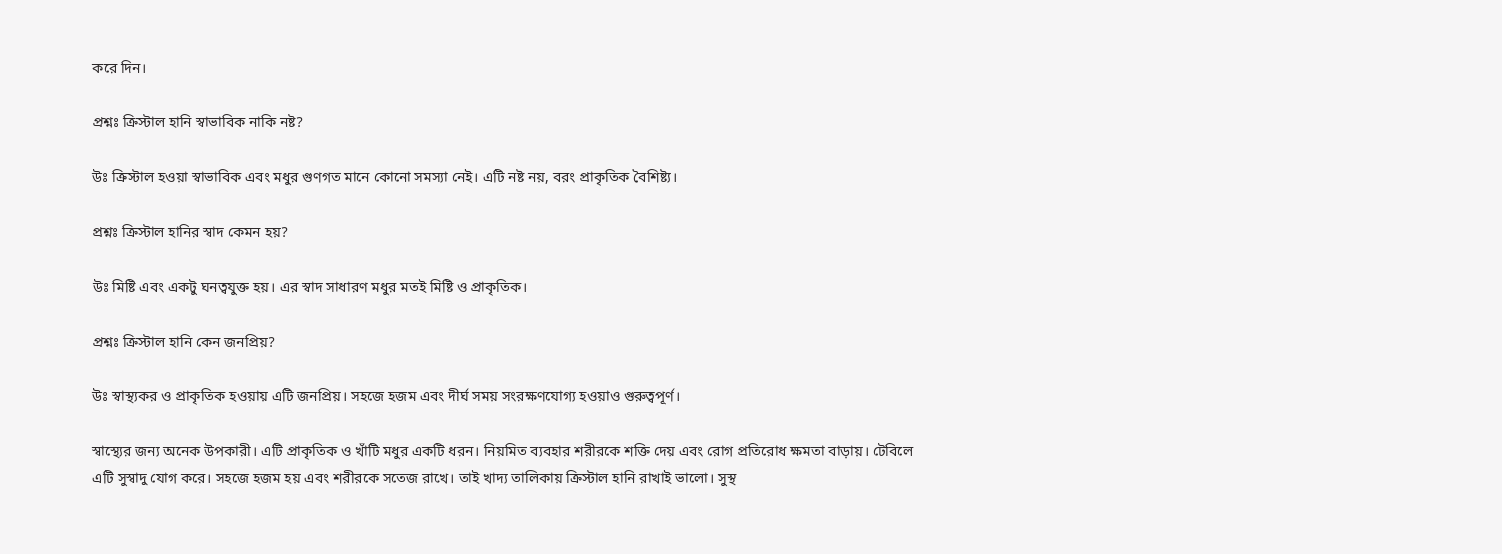করে দিন।

প্রশ্নঃ ক্রিস্টাল হানি স্বাভাবিক নাকি নষ্ট?

উঃ ক্রিস্টাল হওয়া স্বাভাবিক এবং মধুর গুণগত মানে কোনো সমস্যা নেই। এটি নষ্ট নয়, বরং প্রাকৃতিক বৈশিষ্ট্য।

প্রশ্নঃ ক্রিস্টাল হানির স্বাদ কেমন হয়?

উঃ মিষ্টি এবং একটু ঘনত্বযুক্ত হয়। এর স্বাদ সাধারণ মধুর মতই মিষ্টি ও প্রাকৃতিক।

প্রশ্নঃ ক্রিস্টাল হানি কেন জনপ্রিয়?

উঃ স্বাস্থ্যকর ও প্রাকৃতিক হওয়ায় এটি জনপ্রিয়। সহজে হজম এবং দীর্ঘ সময় সংরক্ষণযোগ্য হওয়াও গুরুত্বপূর্ণ।

স্বাস্থ্যের জন্য অনেক উপকারী। এটি প্রাকৃতিক ও খাঁটি মধুর একটি ধরন। নিয়মিত ব্যবহার শরীরকে শক্তি দেয় এবং রোগ প্রতিরোধ ক্ষমতা বাড়ায়। টেবিলে এটি সুস্বাদু যোগ করে। সহজে হজম হয় এবং শরীরকে সতেজ রাখে। তাই খাদ্য তালিকায় ক্রিস্টাল হানি রাখাই ভালো। সুস্থ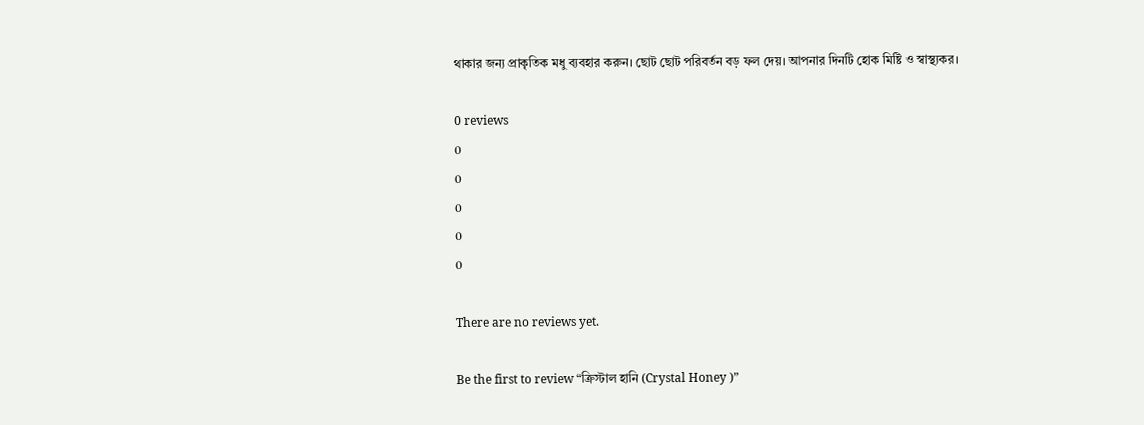থাকার জন্য প্রাকৃতিক মধু ব্যবহার করুন। ছোট ছোট পরিবর্তন বড় ফল দেয়। আপনার দিনটি হোক মিষ্টি ও স্বাস্থ্যকর।

0 reviews
0
0
0
0
0

There are no reviews yet.

Be the first to review “ক্রিস্টাল হানি (Crystal Honey )”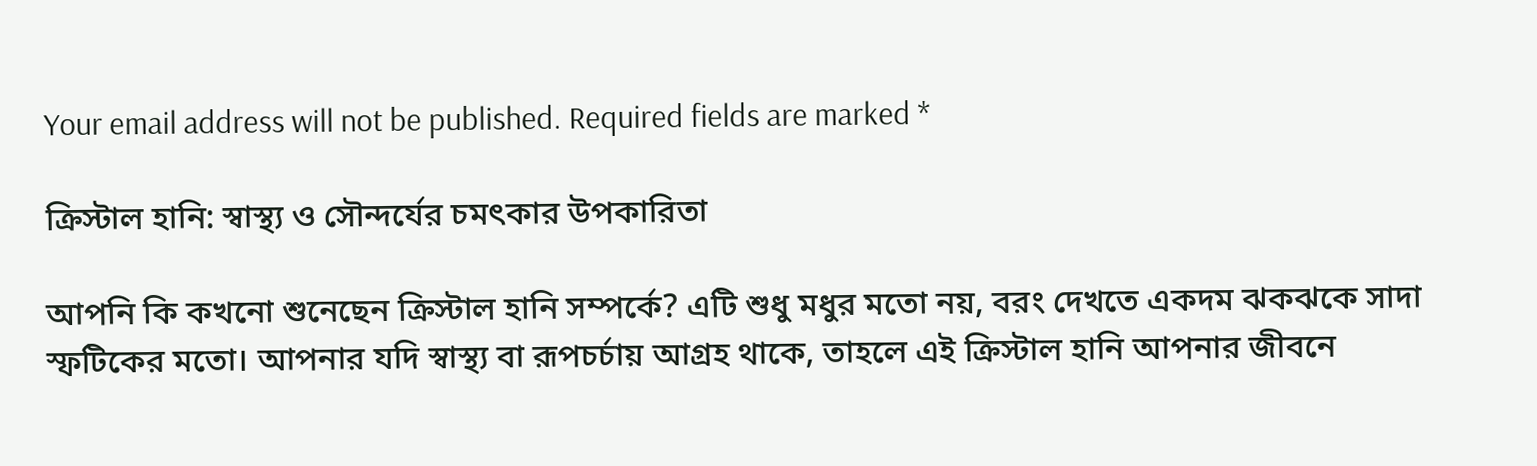Your email address will not be published. Required fields are marked *

ক্রিস্টাল হানি: স্বাস্থ্য ও সৌন্দর্যের চমৎকার উপকারিতা

আপনি কি কখনো শুনেছেন ক্রিস্টাল হানি সম্পর্কে? এটি শুধু মধুর মতো নয়, বরং দেখতে একদম ঝকঝকে সাদা স্ফটিকের মতো। আপনার যদি স্বাস্থ্য বা রূপচর্চায় আগ্রহ থাকে, তাহলে এই ক্রিস্টাল হানি আপনার জীবনে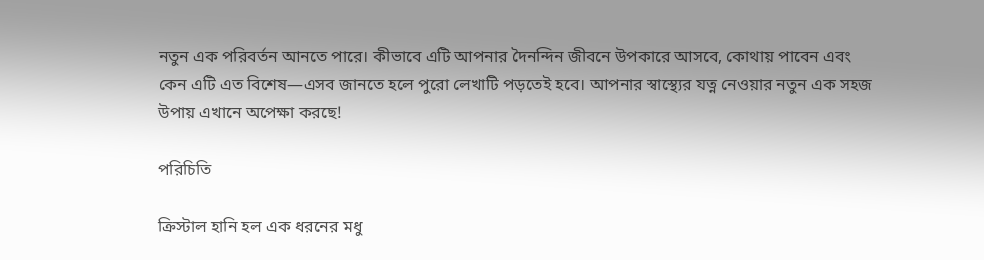নতুন এক পরিবর্তন আনতে পারে। কীভাবে এটি আপনার দৈনন্দিন জীবনে উপকারে আসবে, কোথায় পাবেন এবং কেন এটি এত বিশেষ—এসব জানতে হলে পুরো লেখাটি পড়তেই হবে। আপনার স্বাস্থ্যের যত্ন নেওয়ার নতুন এক সহজ উপায় এখানে অপেক্ষা করছে!

পরিচিতি

ক্রিস্টাল হানি হল এক ধরনের মধু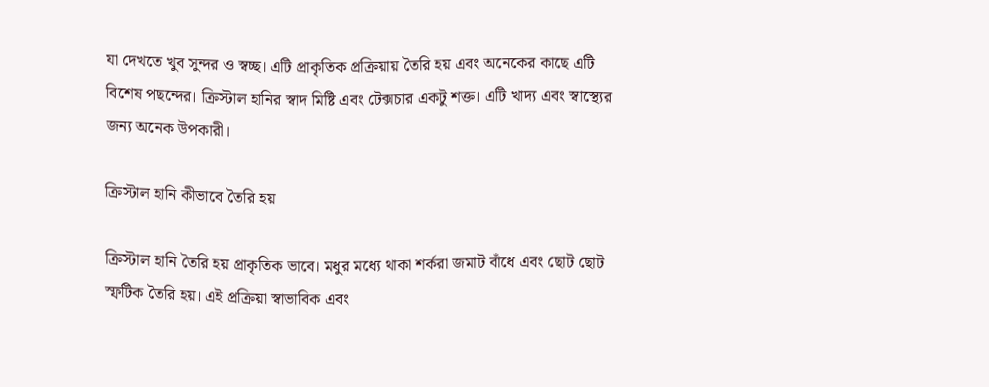যা দেখতে খুব সুন্দর ও স্বচ্ছ। এটি প্রাকৃতিক প্রক্রিয়ায় তৈরি হয় এবং অনেকের কাছে এটি বিশেষ পছন্দের। ক্রিস্টাল হানির স্বাদ মিষ্টি এবং টেক্সচার একটু শক্ত। এটি খাদ্য এবং স্বাস্থ্যের জন্য অনেক উপকারী।

ক্রিস্টাল হানি কীভাবে তৈরি হয়

ক্রিস্টাল হানি তৈরি হয় প্রাকৃতিক ভাবে। মধুর মধ্যে থাকা শর্করা জমাট বাঁধে এবং ছোট ছোট স্ফটিক তৈরি হয়। এই প্রক্রিয়া স্বাভাবিক এবং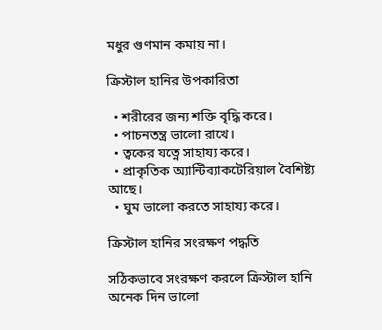মধুর গুণমান কমায় না।

ক্রিস্টাল হানির উপকারিতা

  • শরীরের জন্য শক্তি বৃদ্ধি করে।
  • পাচনতন্ত্র ভালো রাখে।
  • ত্বকের যত্নে সাহায্য করে।
  • প্রাকৃতিক অ্যান্টিব্যাকটেরিয়াল বৈশিষ্ট্য আছে।
  • ঘুম ভালো করতে সাহায্য করে।

ক্রিস্টাল হানির সংরক্ষণ পদ্ধতি

সঠিকভাবে সংরক্ষণ করলে ক্রিস্টাল হানি অনেক দিন ভালো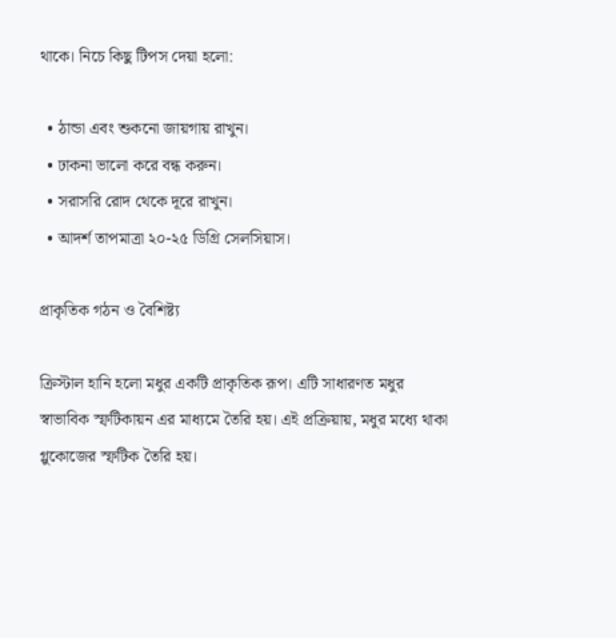থাকে। নিচে কিছু টিপস দেয়া হলো:

  • ঠান্ডা এবং শুকনো জায়গায় রাখুন।
  • ঢাকনা ভালো করে বন্ধ করুন।
  • সরাসরি রোদ থেকে দূরে রাখুন।
  • আদর্শ তাপমাত্রা ২০-২৫ ডিগ্রি সেলসিয়াস।

প্রাকৃতিক গঠন ও বৈশিষ্ট্য

ক্রিস্টাল হানি হলো মধুর একটি প্রাকৃতিক রূপ। এটি সাধারণত মধুর স্বাভাবিক স্ফটিকায়ন এর মাধ্যমে তৈরি হয়। এই প্রক্রিয়ায়, মধুর মধ্যে থাকা গ্লুকোজের স্ফটিক তৈরি হয়।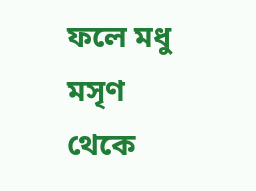ফলে মধু মসৃণ থেকে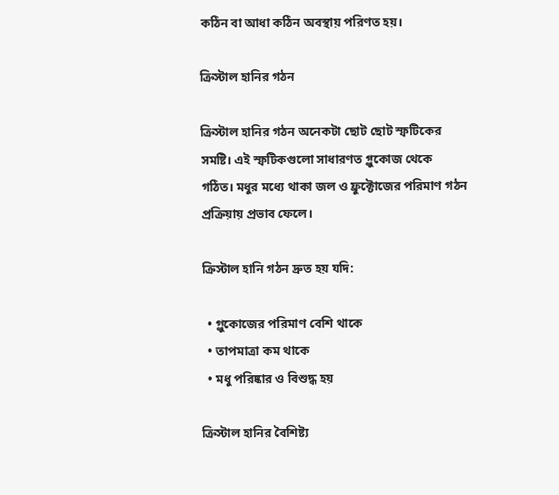কঠিন বা আধা কঠিন অবস্থায় পরিণত হয়।

ক্রিস্টাল হানির গঠন

ক্রিস্টাল হানির গঠন অনেকটা ছোট ছোট স্ফটিকের সমষ্টি। এই স্ফটিকগুলো সাধারণত গ্লুকোজ থেকে গঠিত। মধুর মধ্যে থাকা জল ও ফ্রুক্টোজের পরিমাণ গঠন প্রক্রিয়ায় প্রভাব ফেলে।

ক্রিস্টাল হানি গঠন দ্রুত হয় যদি:

  • গ্লুকোজের পরিমাণ বেশি থাকে
  • তাপমাত্রা কম থাকে
  • মধু পরিষ্কার ও বিশুদ্ধ হয়

ক্রিস্টাল হানির বৈশিষ্ট্য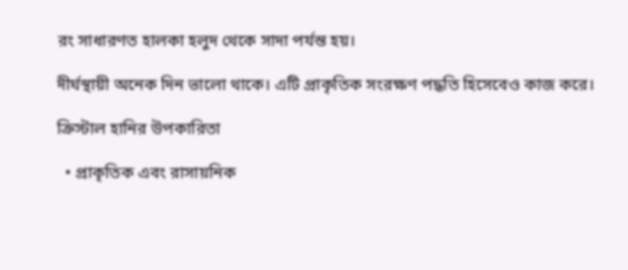রং সাধারণত হালকা হলুদ থেকে সাদা পর্যন্ত হয়।

দীর্ঘস্থায়ী অনেক দিন ভালো থাকে। এটি প্রাকৃতিক সংরক্ষণ পদ্ধতি হিসেবেও কাজ করে।

ক্রিস্টাল হানির উপকারিতা

  • প্রাকৃতিক এবং রাসায়নিক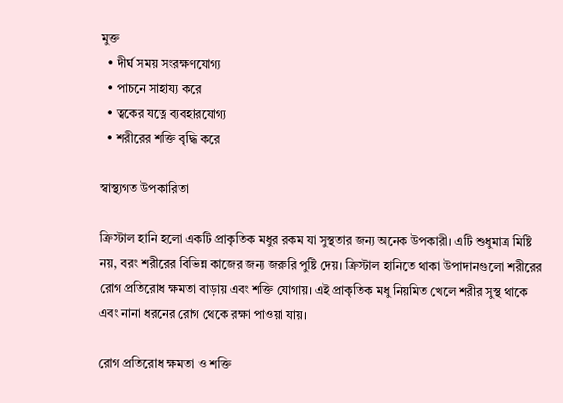মুক্ত
  • দীর্ঘ সময় সংরক্ষণযোগ্য
  • পাচনে সাহায্য করে
  • ত্বকের যত্নে ব্যবহারযোগ্য
  • শরীরের শক্তি বৃদ্ধি করে

স্বাস্থ্যগত উপকারিতা

ক্রিস্টাল হানি হলো একটি প্রাকৃতিক মধুর রকম যা সুস্থতার জন্য অনেক উপকারী। এটি শুধুমাত্র মিষ্টি নয়, বরং শরীরের বিভিন্ন কাজের জন্য জরুরি পুষ্টি দেয়। ক্রিস্টাল হানিতে থাকা উপাদানগুলো শরীরের রোগ প্রতিরোধ ক্ষমতা বাড়ায় এবং শক্তি যোগায়। এই প্রাকৃতিক মধু নিয়মিত খেলে শরীর সুস্থ থাকে এবং নানা ধরনের রোগ থেকে রক্ষা পাওয়া যায়।

রোগ প্রতিরোধ ক্ষমতা ও শক্তি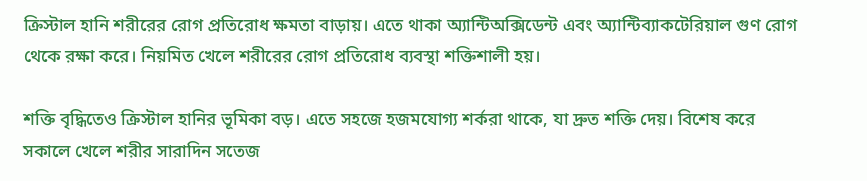ক্রিস্টাল হানি শরীরের রোগ প্রতিরোধ ক্ষমতা বাড়ায়। এতে থাকা অ্যান্টিঅক্সিডেন্ট এবং অ্যান্টিব্যাকটেরিয়াল গুণ রোগ থেকে রক্ষা করে। নিয়মিত খেলে শরীরের রোগ প্রতিরোধ ব্যবস্থা শক্তিশালী হয়।

শক্তি বৃদ্ধিতেও ক্রিস্টাল হানির ভূমিকা বড়। এতে সহজে হজমযোগ্য শর্করা থাকে, যা দ্রুত শক্তি দেয়। বিশেষ করে সকালে খেলে শরীর সারাদিন সতেজ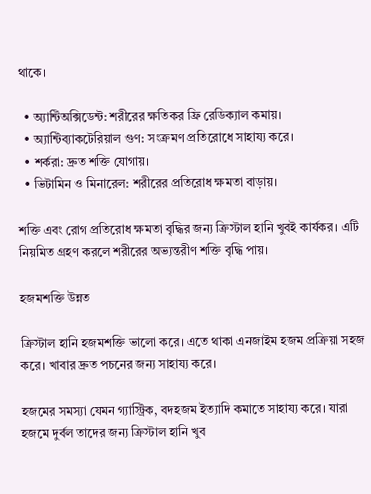থাকে।

  • অ্যান্টিঅক্সিডেন্ট: শরীরের ক্ষতিকর ফ্রি রেডিক্যাল কমায়।
  • অ্যান্টিব্যাকটেরিয়াল গুণ: সংক্রমণ প্রতিরোধে সাহায্য করে।
  • শর্করা: দ্রুত শক্তি যোগায়।
  • ভিটামিন ও মিনারেল: শরীরের প্রতিরোধ ক্ষমতা বাড়ায়।

শক্তি এবং রোগ প্রতিরোধ ক্ষমতা বৃদ্ধির জন্য ক্রিস্টাল হানি খুবই কার্যকর। এটি নিয়মিত গ্রহণ করলে শরীরের অভ্যন্তরীণ শক্তি বৃদ্ধি পায়।

হজমশক্তি উন্নত

ক্রিস্টাল হানি হজমশক্তি ভালো করে। এতে থাকা এনজাইম হজম প্রক্রিয়া সহজ করে। খাবার দ্রুত পচনের জন্য সাহায্য করে।

হজমের সমস্যা যেমন গ্যাস্ট্রিক, বদহজম ইত্যাদি কমাতে সাহায্য করে। যারা হজমে দুর্বল তাদের জন্য ক্রিস্টাল হানি খুব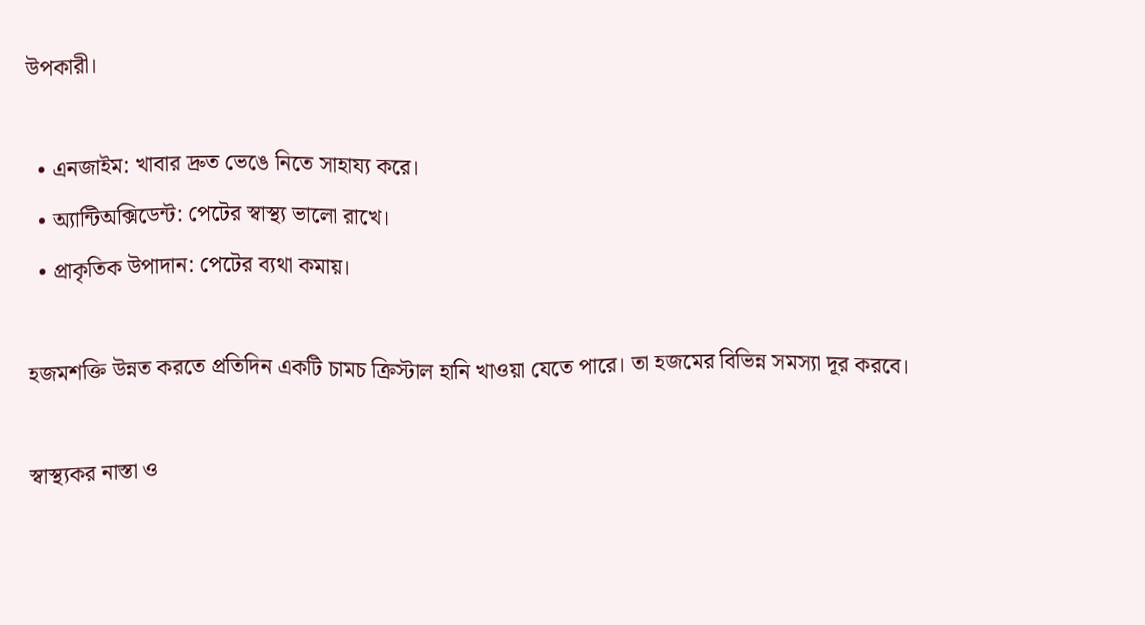উপকারী।

  • এনজাইম: খাবার দ্রুত ভেঙে নিতে সাহায্য করে।
  • অ্যান্টিঅক্সিডেন্ট: পেটের স্বাস্থ্য ভালো রাখে।
  • প্রাকৃতিক উপাদান: পেটের ব্যথা কমায়।

হজমশক্তি উন্নত করতে প্রতিদিন একটি চামচ ক্রিস্টাল হানি খাওয়া যেতে পারে। তা হজমের বিভিন্ন সমস্যা দূর করবে।

স্বাস্থ্যকর নাস্তা ও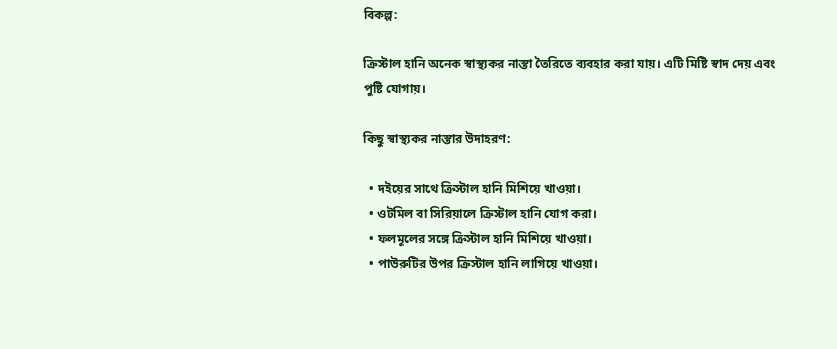বিকল্প:

ক্রিস্টাল হানি অনেক স্বাস্থ্যকর নাস্তা তৈরিতে ব্যবহার করা যায়। এটি মিষ্টি স্বাদ দেয় এবং পুষ্টি যোগায়।

কিছু স্বাস্থ্যকর নাস্তার উদাহরণ:

  • দইয়ের সাথে ক্রিস্টাল হানি মিশিয়ে খাওয়া।
  • ওটমিল বা সিরিয়ালে ক্রিস্টাল হানি যোগ করা।
  • ফলমূলের সঙ্গে ক্রিস্টাল হানি মিশিয়ে খাওয়া।
  • পাউরুটির উপর ক্রিস্টাল হানি লাগিয়ে খাওয়া।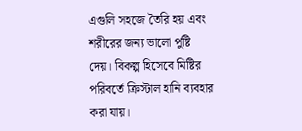এগুলি সহজে তৈরি হয় এবং শরীরের জন্য ভালো পুষ্টি দেয়। বিকল্প হিসেবে মিষ্টির পরিবর্তে ক্রিস্টাল হানি ব্যবহার করা যায়।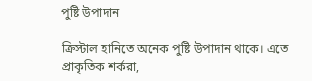পুষ্টি উপাদান

ক্রিস্টাল হানিতে অনেক পুষ্টি উপাদান থাকে। এতে প্রাকৃতিক শর্করা,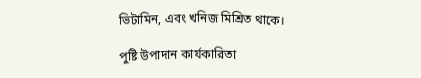ভিটামিন, এবং খনিজ মিশ্রিত থাকে।

পুষ্টি উপাদান কার্যকারিতা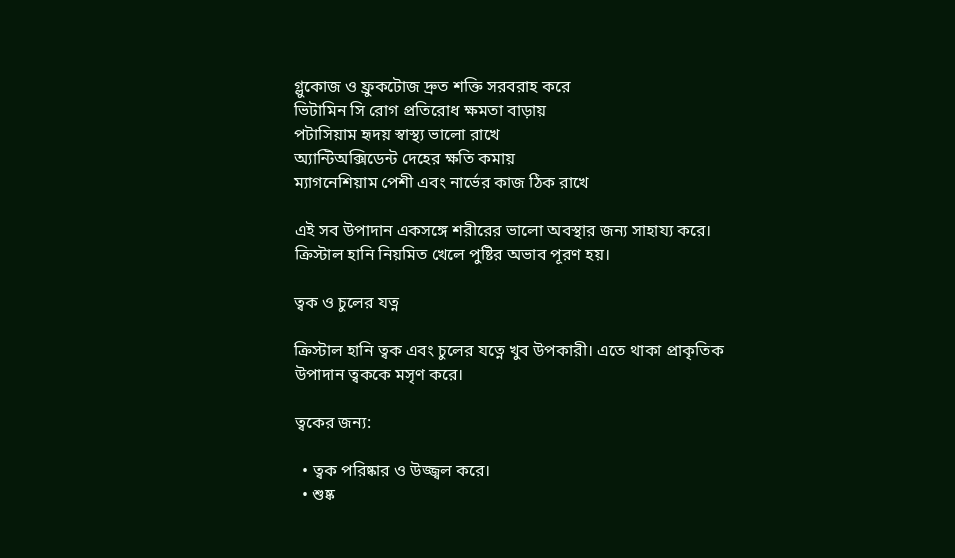গ্লুকোজ ও ফ্রুকটোজ দ্রুত শক্তি সরবরাহ করে
ভিটামিন সি রোগ প্রতিরোধ ক্ষমতা বাড়ায়
পটাসিয়াম হৃদয় স্বাস্থ্য ভালো রাখে
অ্যান্টিঅক্সিডেন্ট দেহের ক্ষতি কমায়
ম্যাগনেশিয়াম পেশী এবং নার্ভের কাজ ঠিক রাখে

এই সব উপাদান একসঙ্গে শরীরের ভালো অবস্থার জন্য সাহায্য করে। ক্রিস্টাল হানি নিয়মিত খেলে পুষ্টির অভাব পূরণ হয়।

ত্বক ও চুলের যত্ন

ক্রিস্টাল হানি ত্বক এবং চুলের যত্নে খুব উপকারী। এতে থাকা প্রাকৃতিক উপাদান ত্বককে মসৃণ করে।

ত্বকের জন্য:

  • ত্বক পরিষ্কার ও উজ্জ্বল করে।
  • শুষ্ক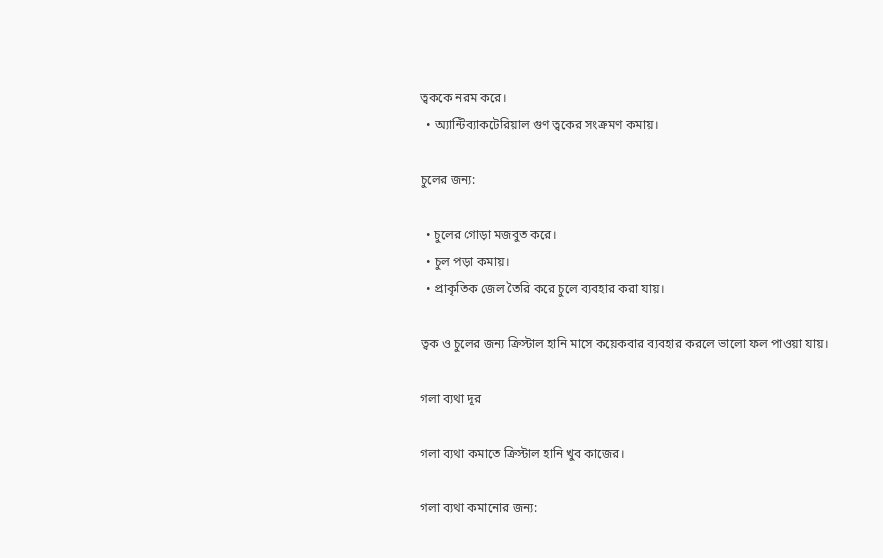ত্বককে নরম করে।
  • অ্যান্টিব্যাকটেরিয়াল গুণ ত্বকের সংক্রমণ কমায়।

চুলের জন্য:

  • চুলের গোড়া মজবুত করে।
  • চুল পড়া কমায়।
  • প্রাকৃতিক জেল তৈরি করে চুলে ব্যবহার করা যায়।

ত্বক ও চুলের জন্য ক্রিস্টাল হানি মাসে কয়েকবার ব্যবহার করলে ভালো ফল পাওয়া যায়।

গলা ব্যথা দূর

গলা ব্যথা কমাতে ক্রিস্টাল হানি খুব কাজের।

গলা ব্যথা কমানোর জন্য: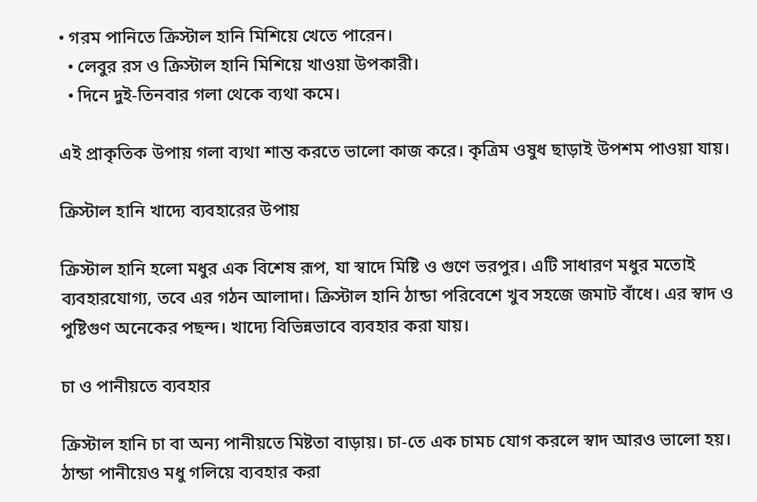• গরম পানিতে ক্রিস্টাল হানি মিশিয়ে খেতে পারেন।
  • লেবুর রস ও ক্রিস্টাল হানি মিশিয়ে খাওয়া উপকারী।
  • দিনে দুই-তিনবার গলা থেকে ব্যথা কমে।

এই প্রাকৃতিক উপায় গলা ব্যথা শান্ত করতে ভালো কাজ করে। কৃত্রিম ওষুধ ছাড়াই উপশম পাওয়া যায়।

ক্রিস্টাল হানি খাদ্যে ব্যবহারের উপায়

ক্রিস্টাল হানি হলো মধুর এক বিশেষ রূপ, যা স্বাদে মিষ্টি ও গুণে ভরপুর। এটি সাধারণ মধুর মতোই ব্যবহারযোগ্য, তবে এর গঠন আলাদা। ক্রিস্টাল হানি ঠান্ডা পরিবেশে খুব সহজে জমাট বাঁধে। এর স্বাদ ও পুষ্টিগুণ অনেকের পছন্দ। খাদ্যে বিভিন্নভাবে ব্যবহার করা যায়।

চা ও পানীয়তে ব্যবহার

ক্রিস্টাল হানি চা বা অন্য পানীয়তে মিষ্টতা বাড়ায়। চা-তে এক চামচ যোগ করলে স্বাদ আরও ভালো হয়। ঠান্ডা পানীয়েও মধু গলিয়ে ব্যবহার করা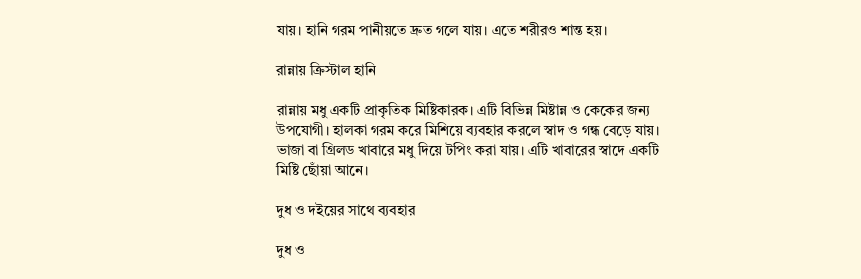যায়। হানি গরম পানীয়তে দ্রুত গলে যায়। এতে শরীরও শান্ত হয়।

রান্নায় ক্রিস্টাল হানি

রান্নায় মধু একটি প্রাকৃতিক মিষ্টিকারক। এটি বিভিন্ন মিষ্টান্ন ও কেকের জন্য উপযোগী। হালকা গরম করে মিশিয়ে ব্যবহার করলে স্বাদ ও গন্ধ বেড়ে যায়। ভাজা বা গ্রিলড খাবারে মধু দিয়ে টপিং করা যায়। এটি খাবারের স্বাদে একটি মিষ্টি ছোঁয়া আনে।

দুধ ও দইয়ের সাথে ব্যবহার

দুধ ও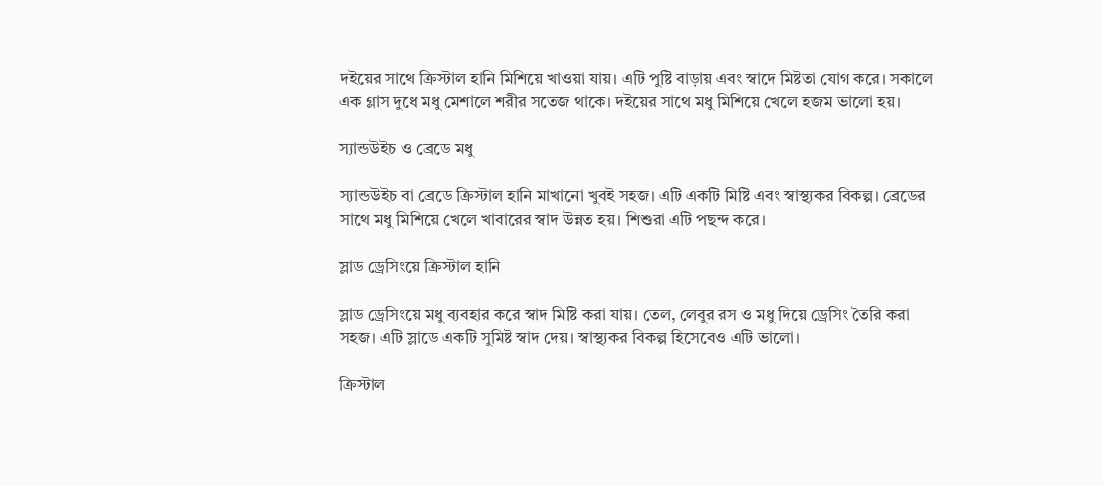দইয়ের সাথে ক্রিস্টাল হানি মিশিয়ে খাওয়া যায়। এটি পুষ্টি বাড়ায় এবং স্বাদে মিষ্টতা যোগ করে। সকালে এক গ্লাস দুধে মধু মেশালে শরীর সতেজ থাকে। দইয়ের সাথে মধু মিশিয়ে খেলে হজম ভালো হয়।

স্যান্ডউইচ ও ব্রেডে মধু

স্যান্ডউইচ বা ব্রেডে ক্রিস্টাল হানি মাখানো খুবই সহজ। এটি একটি মিষ্টি এবং স্বাস্থ্যকর বিকল্প। ব্রেডের সাথে মধু মিশিয়ে খেলে খাবারের স্বাদ উন্নত হয়। শিশুরা এটি পছন্দ করে।

স্লাড ড্রেসিংয়ে ক্রিস্টাল হানি

স্লাড ড্রেসিংয়ে মধু ব্যবহার করে স্বাদ মিষ্টি করা যায়। তেল, লেবুর রস ও মধু দিয়ে ড্রেসিং তৈরি করা সহজ। এটি স্লাডে একটি সুমিষ্ট স্বাদ দেয়। স্বাস্থ্যকর বিকল্প হিসেবেও এটি ভালো।

ক্রিস্টাল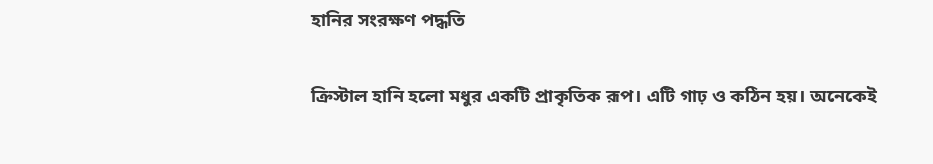হানির সংরক্ষণ পদ্ধতি

ক্রিস্টাল হানি হলো মধুর একটি প্রাকৃতিক রূপ। এটি গাঢ় ও কঠিন হয়। অনেকেই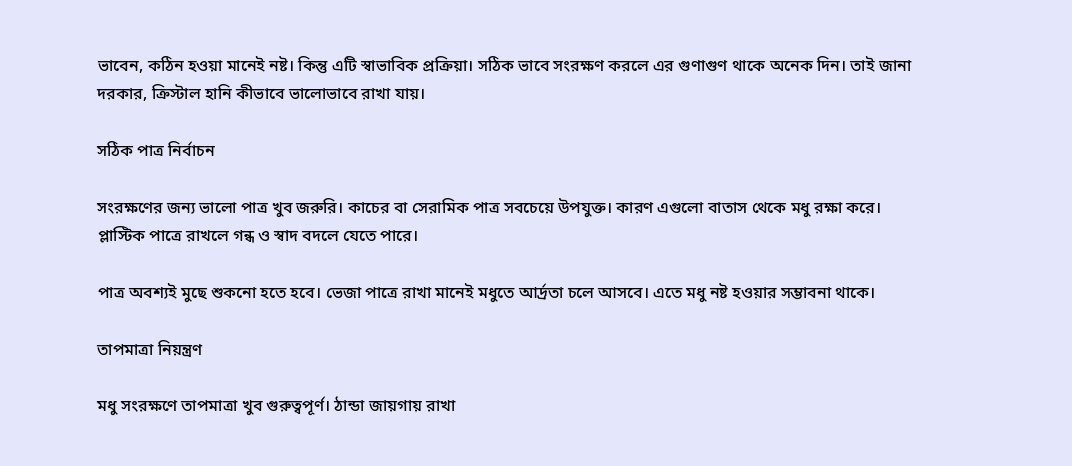ভাবেন, কঠিন হওয়া মানেই নষ্ট। কিন্তু এটি স্বাভাবিক প্রক্রিয়া। সঠিক ভাবে সংরক্ষণ করলে এর গুণাগুণ থাকে অনেক দিন। তাই জানা দরকার, ক্রিস্টাল হানি কীভাবে ভালোভাবে রাখা যায়।

সঠিক পাত্র নির্বাচন

সংরক্ষণের জন্য ভালো পাত্র খুব জরুরি। কাচের বা সেরামিক পাত্র সবচেয়ে উপযুক্ত। কারণ এগুলো বাতাস থেকে মধু রক্ষা করে। প্লাস্টিক পাত্রে রাখলে গন্ধ ও স্বাদ বদলে যেতে পারে।

পাত্র অবশ্যই মুছে শুকনো হতে হবে। ভেজা পাত্রে রাখা মানেই মধুতে আর্দ্রতা চলে আসবে। এতে মধু নষ্ট হওয়ার সম্ভাবনা থাকে।

তাপমাত্রা নিয়ন্ত্রণ

মধু সংরক্ষণে তাপমাত্রা খুব গুরুত্বপূর্ণ। ঠান্ডা জায়গায় রাখা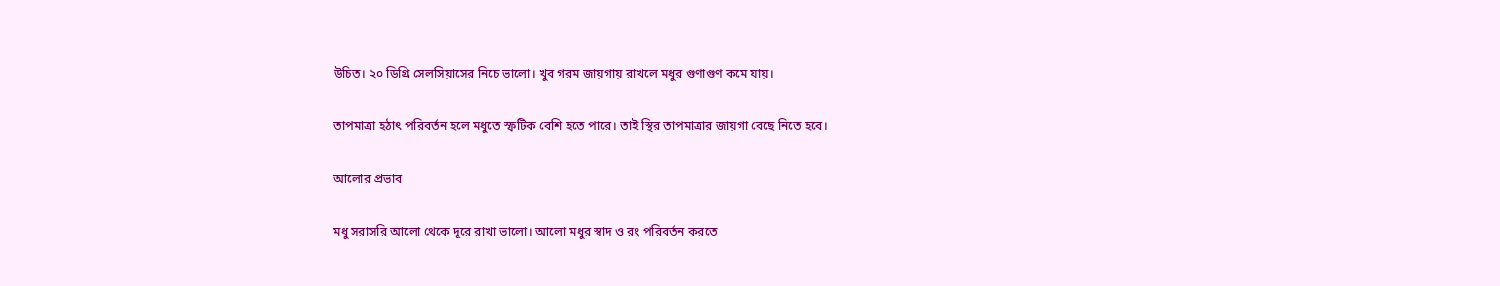উচিত। ২০ ডিগ্রি সেলসিয়াসের নিচে ভালো। খুব গরম জায়গায় রাখলে মধুর গুণাগুণ কমে যায়।

তাপমাত্রা হঠাৎ পরিবর্তন হলে মধুতে স্ফটিক বেশি হতে পারে। তাই স্থির তাপমাত্রার জায়গা বেছে নিতে হবে।

আলোর প্রভাব

মধু সরাসরি আলো থেকে দূরে রাখা ভালো। আলো মধুর স্বাদ ও রং পরিবর্তন করতে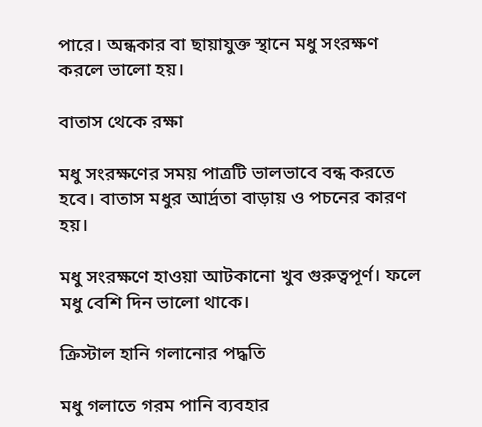পারে। অন্ধকার বা ছায়াযুক্ত স্থানে মধু সংরক্ষণ করলে ভালো হয়।

বাতাস থেকে রক্ষা

মধু সংরক্ষণের সময় পাত্রটি ভালভাবে বন্ধ করতে হবে। বাতাস মধুর আর্দ্রতা বাড়ায় ও পচনের কারণ হয়।

মধু সংরক্ষণে হাওয়া আটকানো খুব গুরুত্বপূর্ণ। ফলে মধু বেশি দিন ভালো থাকে।

ক্রিস্টাল হানি গলানোর পদ্ধতি

মধু গলাতে গরম পানি ব্যবহার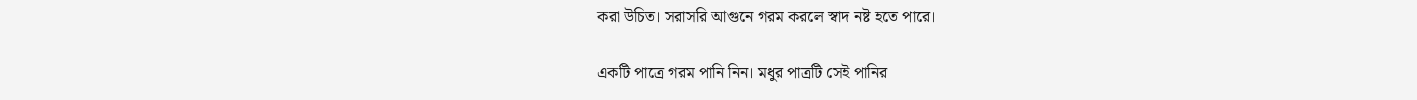করা উচিত। সরাসরি আগুনে গরম করলে স্বাদ নষ্ট হতে পারে।

একটি পাত্রে গরম পানি নিন। মধুর পাত্রটি সেই পানির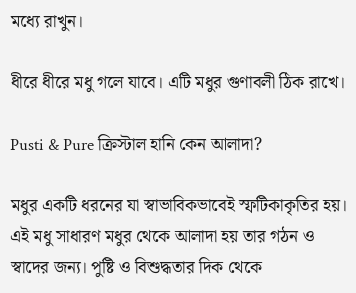মধ্যে রাখুন।

ধীরে ধীরে মধু গলে যাবে। এটি মধুর গুণাবলী ঠিক রাখে।

Pusti & Pure ক্রিস্টাল হানি কেন আলাদা?

মধুর একটি ধরনের যা স্বাভাবিকভাবেই স্ফটিকাকৃতির হয়। এই মধু সাধারণ মধুর থেকে আলাদা হয় তার গঠন ও স্বাদের জন্য। পুষ্টি ও বিশুদ্ধতার দিক থেকে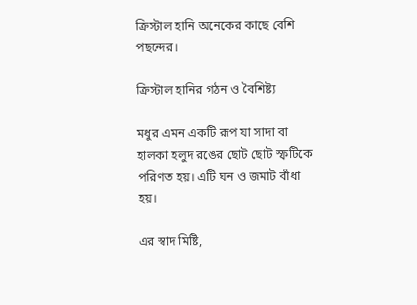ক্রিস্টাল হানি অনেকের কাছে বেশি পছন্দের।

ক্রিস্টাল হানির গঠন ও বৈশিষ্ট্য

মধুর এমন একটি রূপ যা সাদা বা হালকা হলুদ রঙের ছোট ছোট স্ফটিকে পরিণত হয়। এটি ঘন ও জমাট বাঁধা হয়।

এর স্বাদ মিষ্টি,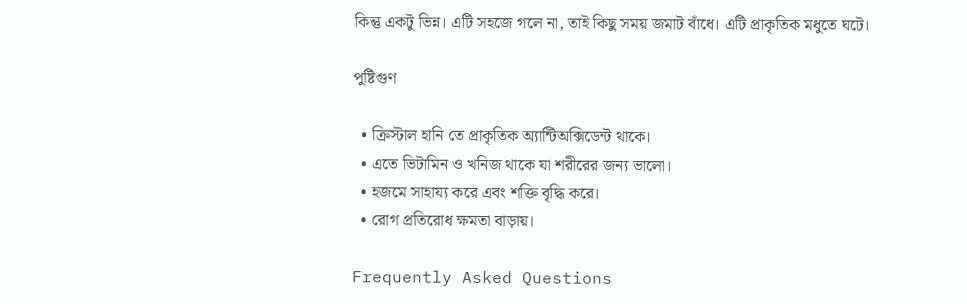কিন্তু একটু ভিন্ন। এটি সহজে গলে না, তাই কিছু সময় জমাট বাঁধে। এটি প্রাকৃতিক মধুতে ঘটে।

পুষ্টিগুণ

  • ক্রিস্টাল হানি তে প্রাকৃতিক অ্যান্টিঅক্সিডেন্ট থাকে।
  • এতে ভিটামিন ও খনিজ থাকে যা শরীরের জন্য ভালো।
  • হজমে সাহায্য করে এবং শক্তি বৃদ্ধি করে।
  • রোগ প্রতিরোধ ক্ষমতা বাড়ায়।

Frequently Asked Questions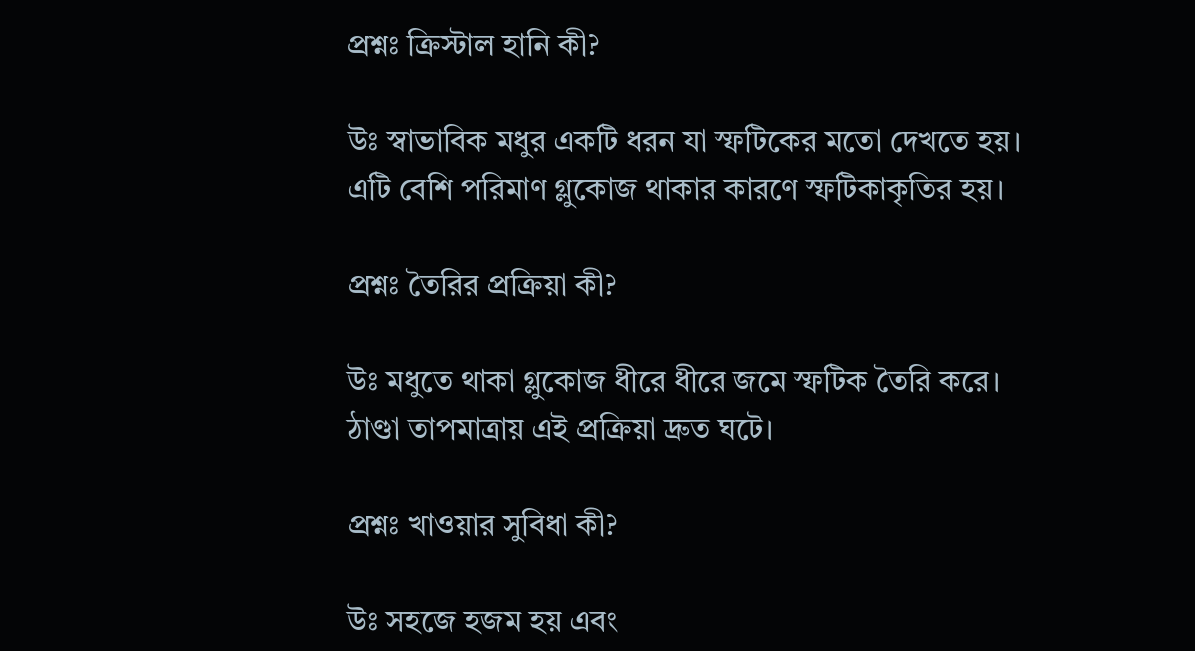প্রশ্নঃ ক্রিস্টাল হানি কী?

উঃ স্বাভাবিক মধুর একটি ধরন যা স্ফটিকের মতো দেখতে হয়। এটি বেশি পরিমাণ গ্লুকোজ থাকার কারণে স্ফটিকাকৃতির হয়।

প্রশ্নঃ তৈরির প্রক্রিয়া কী?

উঃ মধুতে থাকা গ্লুকোজ ধীরে ধীরে জমে স্ফটিক তৈরি করে। ঠাণ্ডা তাপমাত্রায় এই প্রক্রিয়া দ্রুত ঘটে।

প্রশ্নঃ খাওয়ার সুবিধা কী?

উঃ সহজে হজম হয় এবং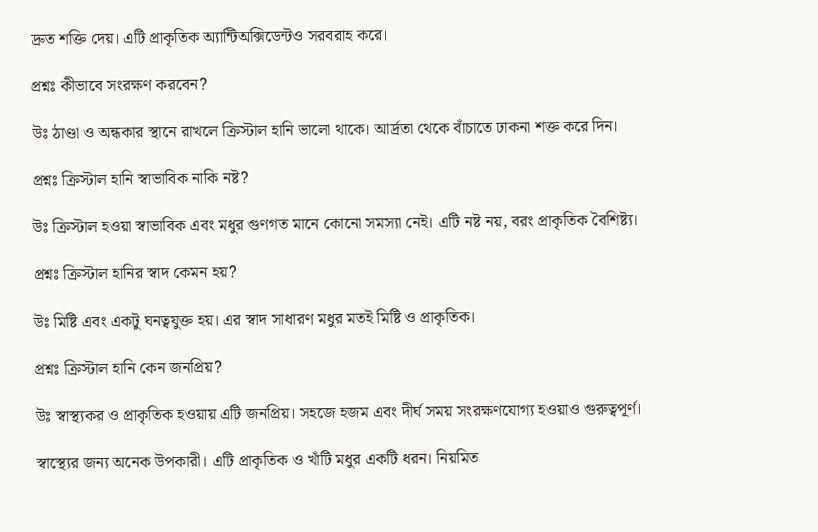দ্রুত শক্তি দেয়। এটি প্রাকৃতিক অ্যান্টিঅক্সিডেন্টও সরবরাহ করে।

প্রশ্নঃ কীভাবে সংরক্ষণ করবেন?

উঃ ঠাণ্ডা ও অন্ধকার স্থানে রাখলে ক্রিস্টাল হানি ভালো থাকে। আর্দ্রতা থেকে বাঁচাতে ঢাকনা শক্ত করে দিন।

প্রশ্নঃ ক্রিস্টাল হানি স্বাভাবিক নাকি নষ্ট?

উঃ ক্রিস্টাল হওয়া স্বাভাবিক এবং মধুর গুণগত মানে কোনো সমস্যা নেই। এটি নষ্ট নয়, বরং প্রাকৃতিক বৈশিষ্ট্য।

প্রশ্নঃ ক্রিস্টাল হানির স্বাদ কেমন হয়?

উঃ মিষ্টি এবং একটু ঘনত্বযুক্ত হয়। এর স্বাদ সাধারণ মধুর মতই মিষ্টি ও প্রাকৃতিক।

প্রশ্নঃ ক্রিস্টাল হানি কেন জনপ্রিয়?

উঃ স্বাস্থ্যকর ও প্রাকৃতিক হওয়ায় এটি জনপ্রিয়। সহজে হজম এবং দীর্ঘ সময় সংরক্ষণযোগ্য হওয়াও গুরুত্বপূর্ণ।

স্বাস্থ্যের জন্য অনেক উপকারী। এটি প্রাকৃতিক ও খাঁটি মধুর একটি ধরন। নিয়মিত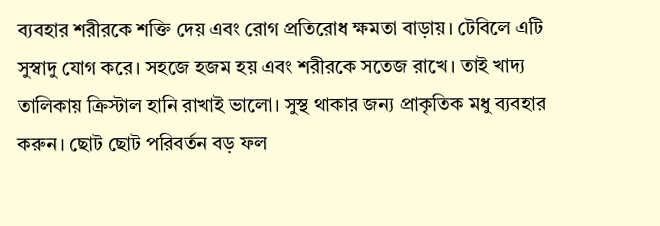ব্যবহার শরীরকে শক্তি দেয় এবং রোগ প্রতিরোধ ক্ষমতা বাড়ায়। টেবিলে এটি সুস্বাদু যোগ করে। সহজে হজম হয় এবং শরীরকে সতেজ রাখে। তাই খাদ্য তালিকায় ক্রিস্টাল হানি রাখাই ভালো। সুস্থ থাকার জন্য প্রাকৃতিক মধু ব্যবহার করুন। ছোট ছোট পরিবর্তন বড় ফল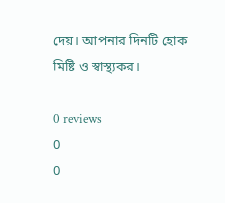দেয়। আপনার দিনটি হোক মিষ্টি ও স্বাস্থ্যকর।

0 reviews
0
0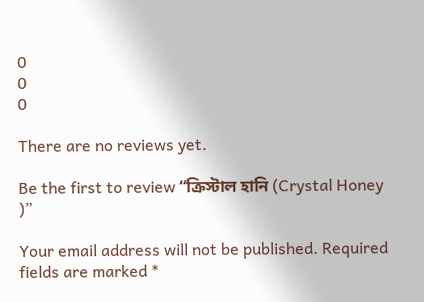0
0
0

There are no reviews yet.

Be the first to review “ক্রিস্টাল হানি (Crystal Honey )”

Your email address will not be published. Required fields are marked *